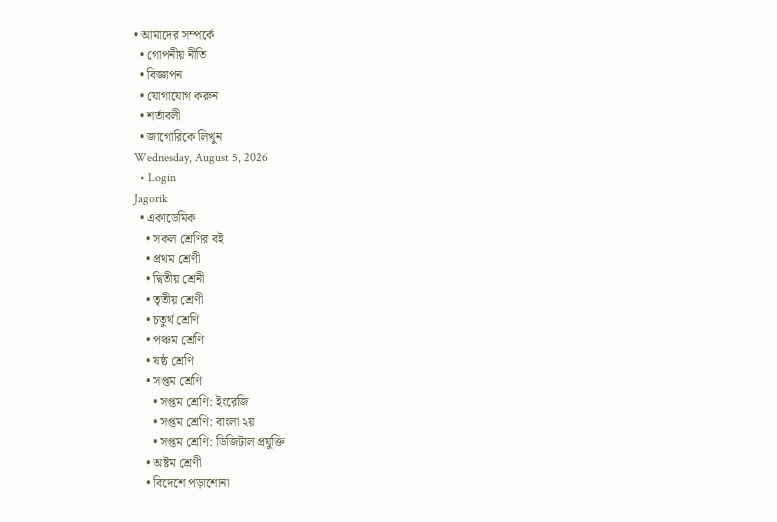• আমাদের সম্পর্কে
  • গোপনীয় নীতি
  • বিজ্ঞাপন
  • যোগাযোগ করুন
  • শর্তাবলী
  • জাগোরিকে লিখুন
Wednesday, August 5, 2026
  • Login
Jagorik
  • একাডেমিক
    • সকল শ্রেণির বই
    • প্রথম শ্রেণী
    • দ্বিতীয় শ্রেনী
    • তৃতীয় শ্রেণী
    • চতুর্থ শ্রেণি
    • পঞ্চম শ্রেণি
    • ষষ্ঠ শ্রেণি
    • সপ্তম শ্রেণি
      • সপ্তম শ্রেণি: ইংরেজি
      • সপ্তম শ্রেণি: বাংলা ২য়
      • সপ্তম শ্রেণি: ডিজিটাল প্রযুক্তি
    • অষ্টম শ্রেণী
    • বিদেশে পড়াশোনা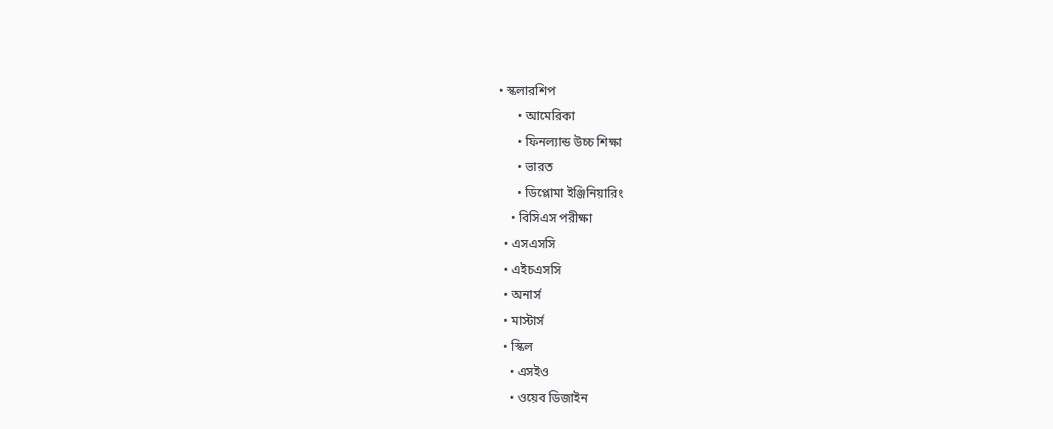• স্কলারশিপ
      • আমেরিকা
      • ফিনল্যান্ড উচ্চ শিক্ষা
      • ভারত
      • ডিপ্লোমা ইঞ্জিনিয়ারিং
    • বিসিএস পরীক্ষা
  • এসএসসি
  • এইচএসসি
  • অনার্স
  • মাস্টার্স
  • স্কিল
    • এসইও
    • ওয়েব ডিজাইন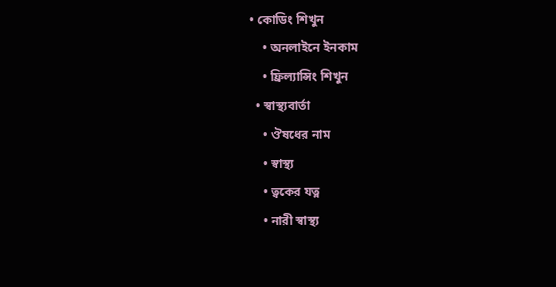• কোডিং শিখুন
    • অনলাইনে ইনকাম
    • ফ্রিল্যান্সিং শিখুন
  • স্বাস্থ্যবার্তা
    • ঔষধের নাম
    • স্বাস্থ্য
    • ত্বকের যত্ন
    • নারী স্বাস্থ্য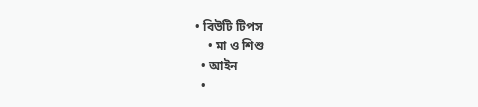• বিউটি টিপস
    • মা ও শিশু
  • আইন
  •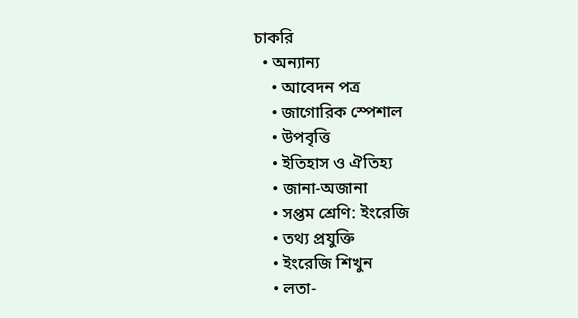চাকরি
  • অন্যান্য
    • আবেদন পত্র
    • জাগোরিক স্পেশাল
    • উপবৃত্তি
    • ইতিহাস ও ঐতিহ্য
    • জানা-অজানা
    • সপ্তম শ্রেণি: ইংরেজি
    • তথ্য প্রযুক্তি
    • ইংরেজি শিখুন
    • লতা-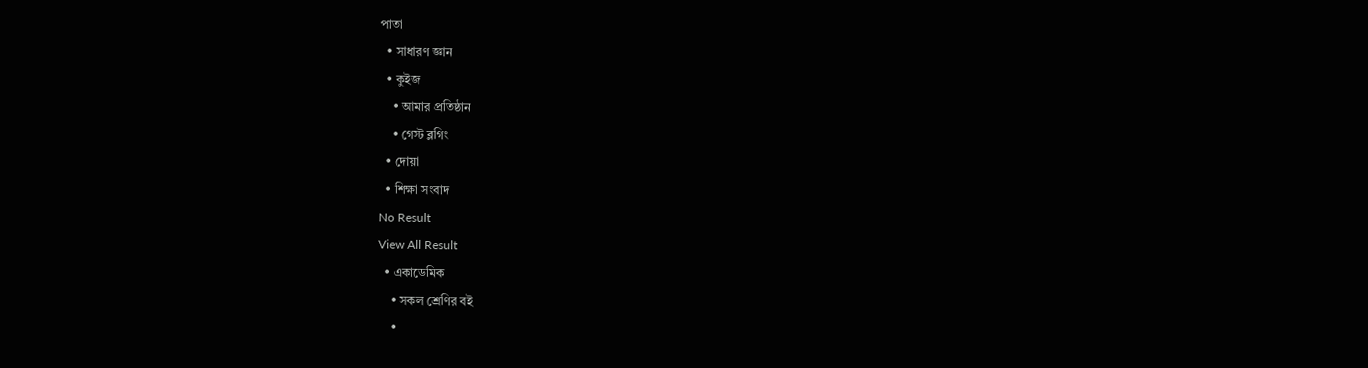পাতা
  • সাধারণ জ্ঞান
  • কুইজ
    • আমার প্রতিষ্ঠান
    • গেস্ট ব্লগিং
  • দোয়া
  • শিক্ষা সংবাদ
No Result
View All Result
  • একাডেমিক
    • সকল শ্রেণির বই
    •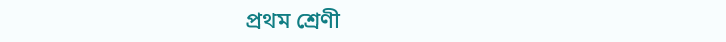প্রথম শ্রেণী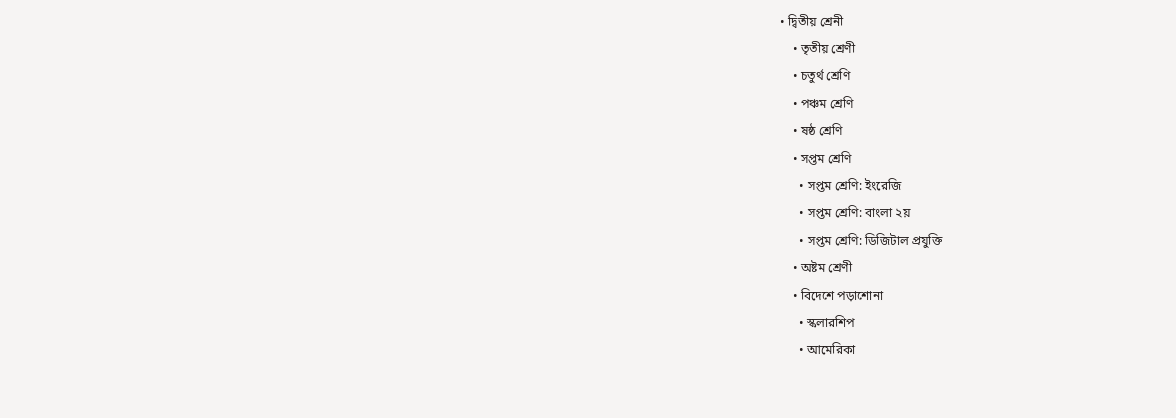• দ্বিতীয় শ্রেনী
    • তৃতীয় শ্রেণী
    • চতুর্থ শ্রেণি
    • পঞ্চম শ্রেণি
    • ষষ্ঠ শ্রেণি
    • সপ্তম শ্রেণি
      • সপ্তম শ্রেণি: ইংরেজি
      • সপ্তম শ্রেণি: বাংলা ২য়
      • সপ্তম শ্রেণি: ডিজিটাল প্রযুক্তি
    • অষ্টম শ্রেণী
    • বিদেশে পড়াশোনা
      • স্কলারশিপ
      • আমেরিকা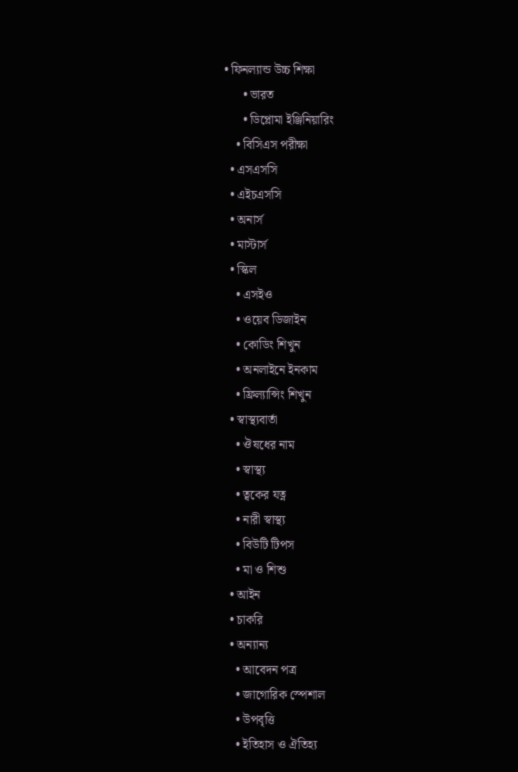• ফিনল্যান্ড উচ্চ শিক্ষা
      • ভারত
      • ডিপ্লোমা ইঞ্জিনিয়ারিং
    • বিসিএস পরীক্ষা
  • এসএসসি
  • এইচএসসি
  • অনার্স
  • মাস্টার্স
  • স্কিল
    • এসইও
    • ওয়েব ডিজাইন
    • কোডিং শিখুন
    • অনলাইনে ইনকাম
    • ফ্রিল্যান্সিং শিখুন
  • স্বাস্থ্যবার্তা
    • ঔষধের নাম
    • স্বাস্থ্য
    • ত্বকের যত্ন
    • নারী স্বাস্থ্য
    • বিউটি টিপস
    • মা ও শিশু
  • আইন
  • চাকরি
  • অন্যান্য
    • আবেদন পত্র
    • জাগোরিক স্পেশাল
    • উপবৃত্তি
    • ইতিহাস ও ঐতিহ্য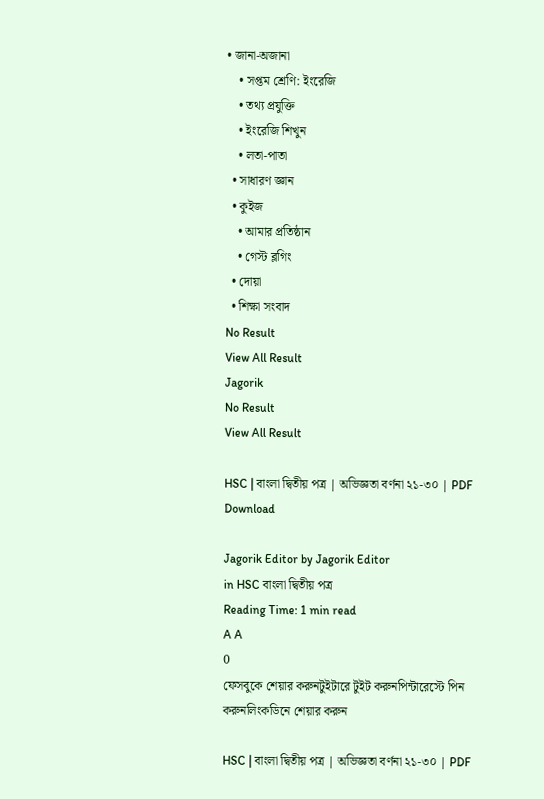• জানা-অজানা
    • সপ্তম শ্রেণি: ইংরেজি
    • তথ্য প্রযুক্তি
    • ইংরেজি শিখুন
    • লতা-পাতা
  • সাধারণ জ্ঞান
  • কুইজ
    • আমার প্রতিষ্ঠান
    • গেস্ট ব্লগিং
  • দোয়া
  • শিক্ষা সংবাদ
No Result
View All Result
Jagorik
No Result
View All Result

HSC | বাংলা দ্বিতীয় পত্র | অভিজ্ঞতা বর্ণনা ২১-৩০ | PDF Download

Jagorik Editor by Jagorik Editor
in HSC বাংলা দ্বিতীয় পত্র
Reading Time: 1 min read
A A
0
ফেসবুকে শেয়ার করুনটুইটারে টুইট করুনপিন্টারেস্টে পিন করুনলিংকডিনে শেয়ার করুন

HSC | বাংলা দ্বিতীয় পত্র | অভিজ্ঞতা বর্ণনা ২১-৩০ | PDF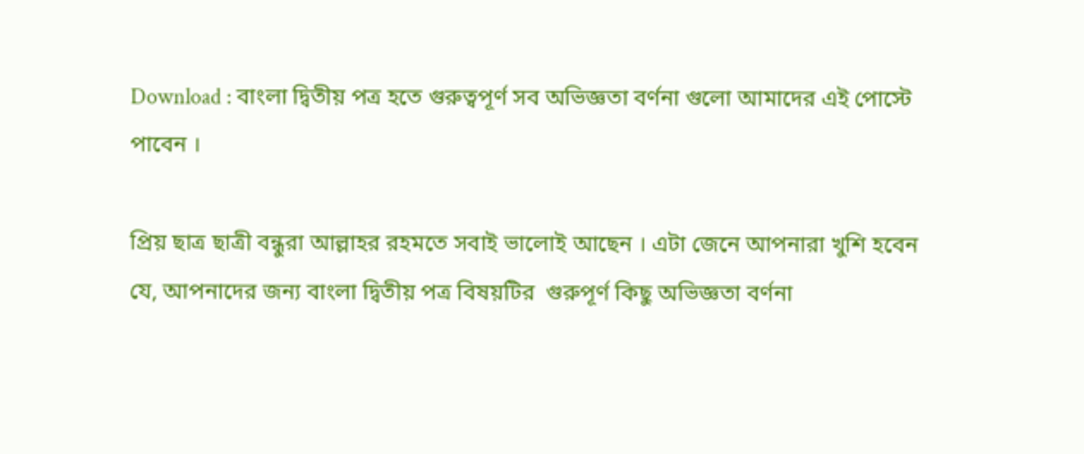Download : বাংলা দ্বিতীয় পত্র হতে গুরুত্বপূর্ণ সব অভিজ্ঞতা বর্ণনা গুলো আমাদের এই পোস্টে পাবেন ।

প্রিয় ছাত্র ছাত্রী বন্ধুরা আল্লাহর রহমতে সবাই ভালোই আছেন । এটা জেনে আপনারা খুশি হবেন যে, আপনাদের জন্য বাংলা দ্বিতীয় পত্র বিষয়টির  গুরুপূর্ণ কিছু অভিজ্ঞতা বর্ণনা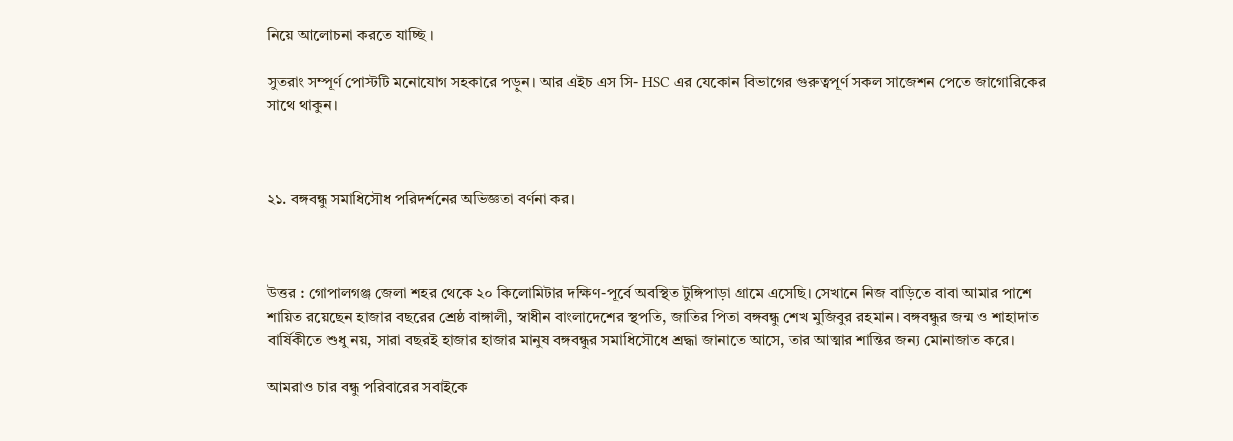নিয়ে আলোচনা করতে যাচ্ছি ।

সুতরাং সম্পূর্ণ পোস্টটি মনোযোগ সহকারে পড়ুন। আর এইচ এস সি- HSC এর যেকোন বিভাগের গুরুত্বপূর্ণ সকল সাজেশন পেতে জাগোরিকের সাথে থাকুন।



২১. বঙ্গবন্ধু সমাধিসৌধ পরিদর্শনের অভিজ্ঞতা বর্ণনা কর।



উত্তর : গোপালগঞ্জ জেলা শহর থেকে ২০ কিলোমিটার দক্ষিণ-পূর্বে অবস্থিত টুঙ্গিপাড়া গ্রামে এসেছি। সেখানে নিজ বাড়িতে বাবা আমার পাশে শায়িত রয়েছেন হাজার বছরের শ্রেষ্ঠ বাঙ্গালী, স্বাধীন বাংলাদেশের স্থপতি, জাতির পিতা বঙ্গবন্ধু শেখ মুজিবুর রহমান। বঙ্গবন্ধুর জন্ম ও শাহাদাত বার্ষিকীতে শুধু নয়, সারা বছরই হাজার হাজার মানুষ বঙ্গবন্ধুর সমাধিসৌধে শ্রদ্ধা জানাতে আসে, তার আত্মার শান্তির জন্য মোনাজাত করে।

আমরাও চার বন্ধু পরিবারের সবাইকে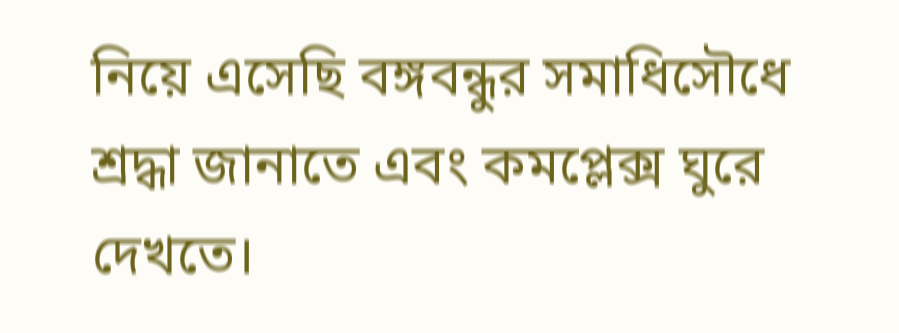নিয়ে এসেছি বঙ্গবন্ধুর সমাধিসৌধে শ্রদ্ধা জানাতে এবং কমপ্লেক্স ঘুরে দেখতে।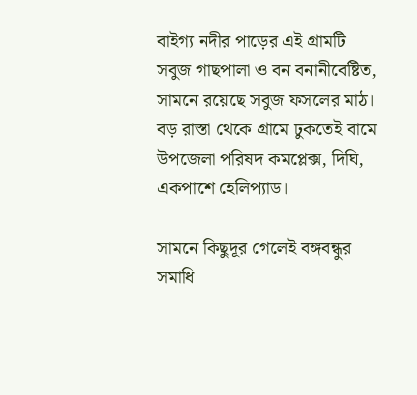বাইগ্য নদীর পাড়ের এই গ্রামটি সবুজ গাছপালা ও বন বনানীবেষ্টিত, সামনে রয়েছে সবুজ ফসলের মাঠ। বড় রাস্তা থেকে গ্রামে ঢুকতেই বামে উপজেলা পরিষদ কমপ্লেক্স, দিঘি, একপাশে হেলিপ্যাড।

সামনে কিছুদূর গেলেই বঙ্গবন্ধুর সমাধি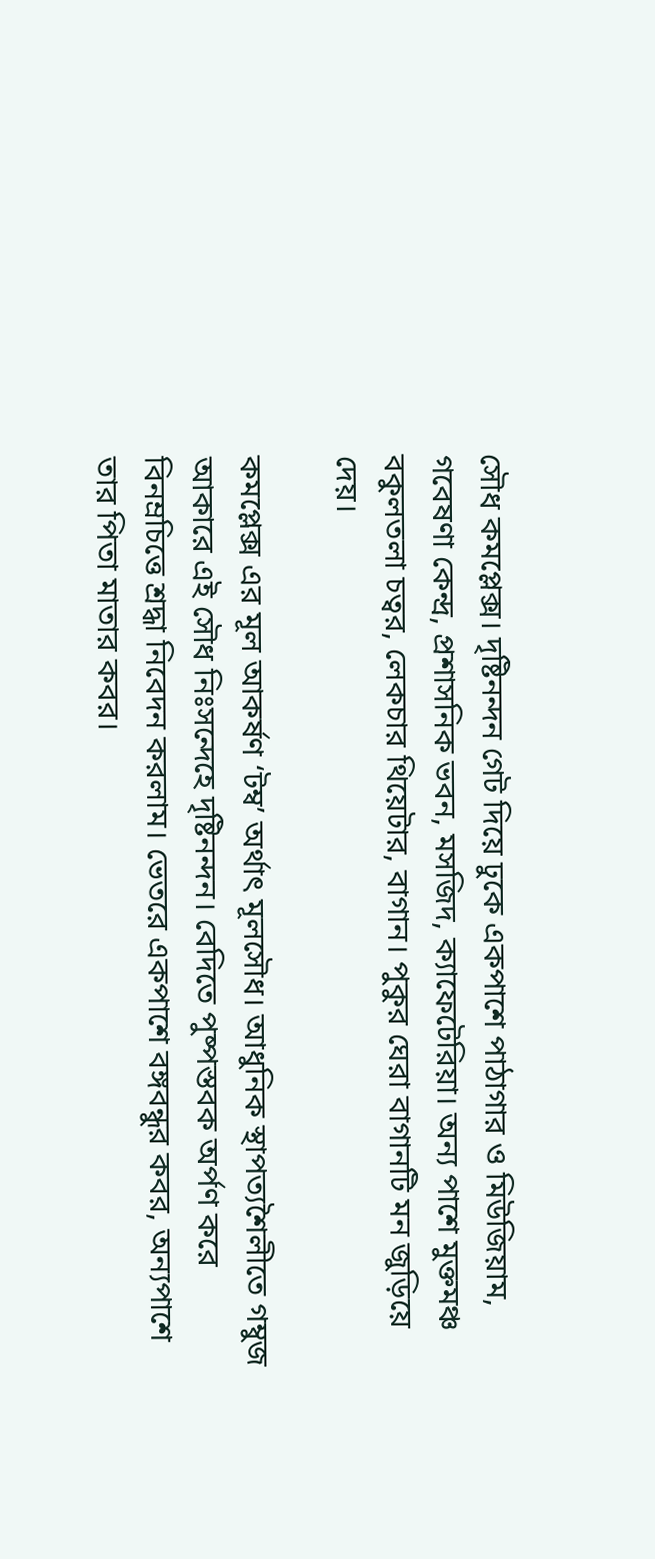সৌধ কমপ্লেক্স। দৃষ্টিনন্দন গেট দিয়ে ঢুকে একপাশে পাঠাগার ও মিউজিয়াম, গবেষণা কেন্দ্র, প্রশাসনিক ভবন, মসজিদ, ক্যাফেটেরিয়া। অন্য পাশে মুক্তমঞ্চ বকুলতলা চত্বর, লেকচার থিয়েটার, বাগান। পুকুর ঘেরা বাগানটি মন জুড়িয়ে দেয়।

কমপ্লেক্স এর মূল আকর্ষণ ‘টম্ব’ অর্থাৎ মূলসৌধ। আধুনিক স্থাপত্যশৈলীতে গম্বুজ আকারে এই সৌধ নিঃসন্দেহে দৃষ্টিনন্দন। বেদিতে পুষ্পস্তবক অর্পণ করে বিনম্রচিত্তে শ্রদ্ধা নিবেদন করলাম। ভেতরে একপাশে বঙ্গবন্ধুর কবর, অন্যপাশে তার পিতা মাতার কবর।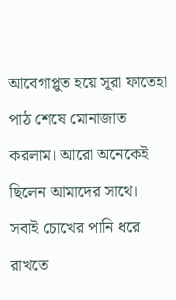আবেগাপ্লুত হয়ে সূরা ফাতেহা পাঠ শেষে মোনাজাত করলাম। আরো অনেকেই ছিলেন আমাদের সাথে। সবাই চোখের পানি ধরে রাখতে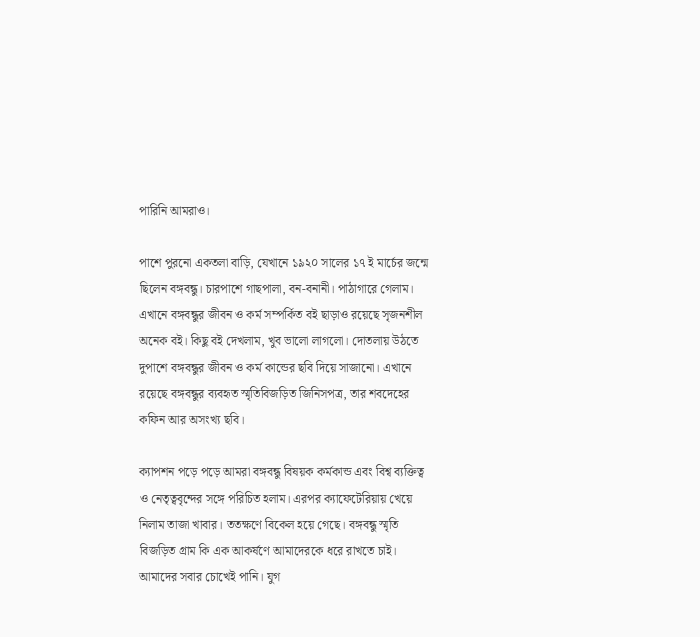পারিনি আমরাও।

পাশে পুরনো একতলা বাড়ি, যেখানে ১৯২০ সালের ১৭ ই মার্চের জন্মে ছিলেন বঙ্গবন্ধু। চারপাশে গাছপালা, বন-বনানী। পাঠাগারে গেলাম। এখানে বঙ্গবন্ধুর জীবন ও কর্ম সম্পর্কিত বই ছাড়াও রয়েছে সৃজনশীল অনেক বই। কিছু বই দেখলাম, খুব ভালো লাগলো। দোতলায় উঠতে দুপাশে বঙ্গবন্ধুর জীবন ও কর্ম কান্ডের ছবি দিয়ে সাজানো। এখানে রয়েছে বঙ্গবন্ধুর ব্যবহৃত স্মৃতিবিজড়িত জিনিসপত্র, তার শবদেহের কফিন আর অসংখ্য ছবি।

ক্যাপশন পড়ে পড়ে আমরা বঙ্গবন্ধু বিষয়ক কর্মকান্ড এবং বিশ্ব ব্যক্তিত্ব ও নেতৃত্ববৃন্দের সঙ্গে পরিচিত হলাম। এরপর ক্যাফেটেরিয়ায় খেয়ে নিলাম তাজা খাবার। ততক্ষণে বিকেল হয়ে গেছে। বঙ্গবন্ধু স্মৃতি বিজড়িত গ্রাম কি এক আকর্ষণে আমাদেরকে ধরে রাখতে চাই। আমাদের সবার চোখেই পানি। যুগ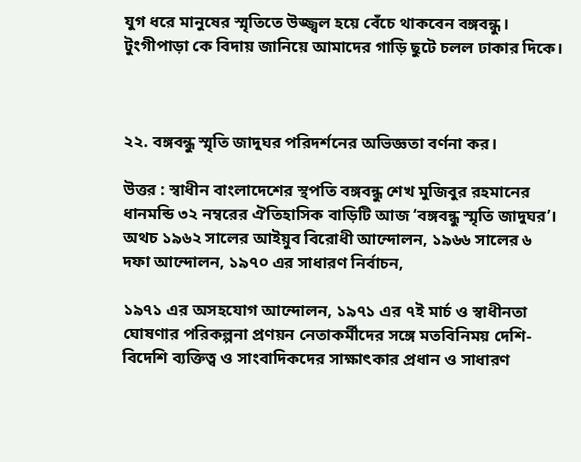যুগ ধরে মানুষের স্মৃতিতে উজ্জ্বল হয়ে বেঁচে থাকবেন বঙ্গবন্ধু। টুংগীপাড়া কে বিদায় জানিয়ে আমাদের গাড়ি ছুটে চলল ঢাকার দিকে।



২২. বঙ্গবন্ধু স্মৃতি জাদুঘর পরিদর্শনের অভিজ্ঞতা বর্ণনা কর।

উত্তর : স্বাধীন বাংলাদেশের স্থপতি বঙ্গবন্ধু শেখ মুজিবুর রহমানের ধানমন্ডি ৩২ নম্বরের ঐতিহাসিক বাড়িটি আজ ‘বঙ্গবন্ধু স্মৃতি জাদুঘর’। অথচ ১৯৬২ সালের আইয়ুব বিরোধী আন্দোলন, ১৯৬৬ সালের ৬ দফা আন্দোলন, ১৯৭০ এর সাধারণ নির্বাচন,

১৯৭১ এর অসহযোগ আন্দোলন, ১৯৭১ এর ৭ই মার্চ ও স্বাধীনতা ঘোষণার পরিকল্পনা প্রণয়ন নেতাকর্মীদের সঙ্গে মতবিনিময় দেশি-বিদেশি ব্যক্তিত্ব ও সাংবাদিকদের সাক্ষাৎকার প্রধান ও সাধারণ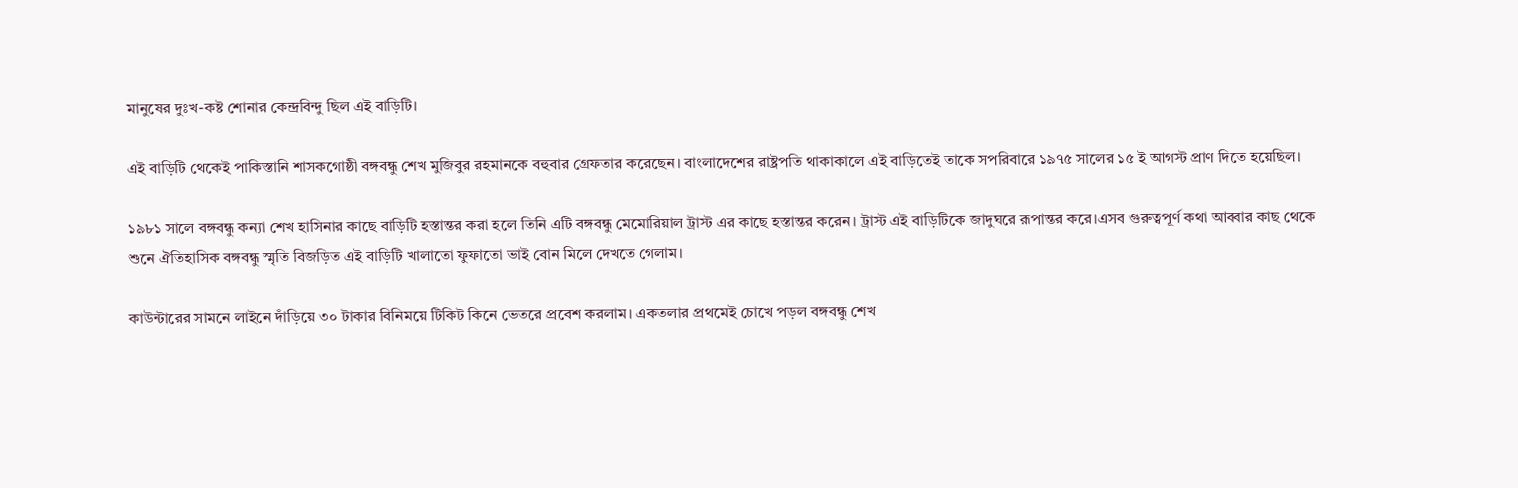মানুষের দুঃখ-কষ্ট শোনার কেন্দ্রবিন্দু ছিল এই বাড়িটি।

এই বাড়িটি থেকেই পাকিস্তানি শাসকগোষ্ঠী বঙ্গবন্ধু শেখ মুজিবুর রহমানকে বহুবার গ্রেফতার করেছেন। বাংলাদেশের রাষ্ট্রপতি থাকাকালে এই বাড়িতেই তাকে সপরিবারে ১৯৭৫ সালের ১৫ ই আগস্ট প্রাণ দিতে হয়েছিল।

১৯৮১ সালে বঙ্গবন্ধু কন্যা শেখ হাসিনার কাছে বাড়িটি হস্তান্তর করা হলে তিনি এটি বঙ্গবন্ধু মেমোরিয়াল ট্রাস্ট এর কাছে হস্তান্তর করেন। ট্রাস্ট এই বাড়িটিকে জাদুঘরে রূপান্তর করে।এসব গুরুত্বপূর্ণ কথা আব্বার কাছ থেকে শুনে ঐতিহাসিক বঙ্গবন্ধু স্মৃতি বিজড়িত এই বাড়িটি খালাতো ফুফাতো ভাই বোন মিলে দেখতে গেলাম।

কাউন্টারের সামনে লাইনে দাঁড়িয়ে ৩০ টাকার বিনিময়ে টিকিট কিনে ভেতরে প্রবেশ করলাম। একতলার প্রথমেই চোখে পড়ল বঙ্গবন্ধু শেখ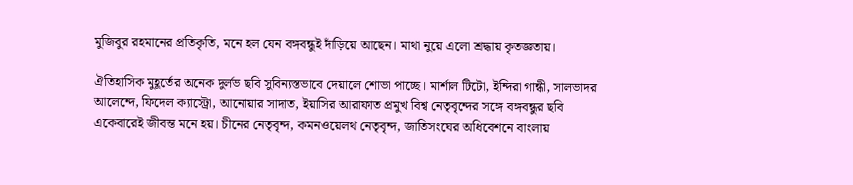মুজিবুর রহমানের প্রতিকৃতি, মনে হল যেন বঙ্গবন্ধুই দাঁড়িয়ে আছেন। মাথা নুয়ে এলো শ্রদ্ধায় কৃতজ্ঞতায়।

ঐতিহাসিক মুহূর্তের অনেক দুর্লভ ছবি সুবিন্যস্তভাবে দেয়ালে শোভা পাচ্ছে। মার্শাল টিটো, ইন্দিরা গান্ধী, সালভাদর আলেন্দে, ফিদেল ক্যাস্ট্রো, আনোয়ার সাদাত, ইয়াসির আরাফাত প্রমুখ বিশ্ব নেতৃবৃন্দের সঙ্গে বঙ্গবন্ধুর ছবি একেবারেই জীবন্ত মনে হয়। চীনের নেতৃবৃন্দ, কমনওয়েলথ নেতৃবৃন্দ, জাতিসংঘের অধিবেশনে বাংলায়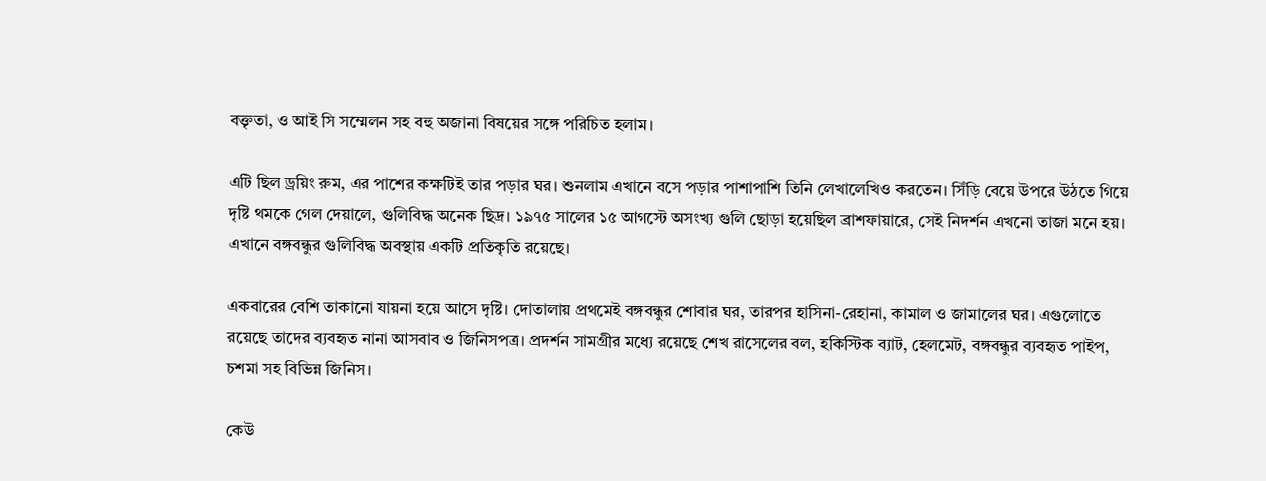বক্তৃতা, ও আই সি সম্মেলন সহ বহু অজানা বিষয়ের সঙ্গে পরিচিত হলাম।

এটি ছিল ড্রয়িং রুম, এর পাশের কক্ষটিই তার পড়ার ঘর। শুনলাম এখানে বসে পড়ার পাশাপাশি তিনি লেখালেখিও করতেন। সিঁড়ি বেয়ে উপরে উঠতে গিয়ে দৃষ্টি থমকে গেল দেয়ালে, গুলিবিদ্ধ অনেক ছিদ্র। ১৯৭৫ সালের ১৫ আগস্টে অসংখ্য গুলি ছোড়া হয়েছিল ব্রাশফায়ারে, সেই নিদর্শন এখনো তাজা মনে হয়। এখানে বঙ্গবন্ধুর গুলিবিদ্ধ অবস্থায় একটি প্রতিকৃতি রয়েছে।

একবারের বেশি তাকানো যায়না হয়ে আসে দৃষ্টি। দোতালায় প্রথমেই বঙ্গবন্ধুর শোবার ঘর, তারপর হাসিনা-রেহানা, কামাল ও জামালের ঘর। এগুলোতে রয়েছে তাদের ব্যবহৃত নানা আসবাব ও জিনিসপত্র। প্রদর্শন সামগ্রীর মধ্যে রয়েছে শেখ রাসেলের বল, হকিস্টিক ব্যাট, হেলমেট, বঙ্গবন্ধুর ব্যবহৃত পাইপ, চশমা সহ বিভিন্ন জিনিস।

কেউ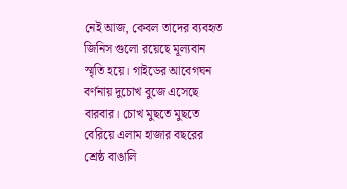নেই আজ, কেবল তাদের ব্যবহৃত জিনিস গুলো রয়েছে মূল্যবান স্মৃতি হয়ে। গাইডের আবেগঘন বর্ণনায় দুচোখ বুজে এসেছে বারবার। চোখ মুছতে মুছতে বেরিয়ে এলাম হাজার বছরের শ্রেষ্ঠ বাঙালি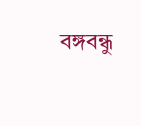বঙ্গবন্ধু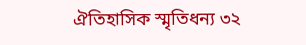ঐতিহাসিক স্মৃতিধন্য ৩২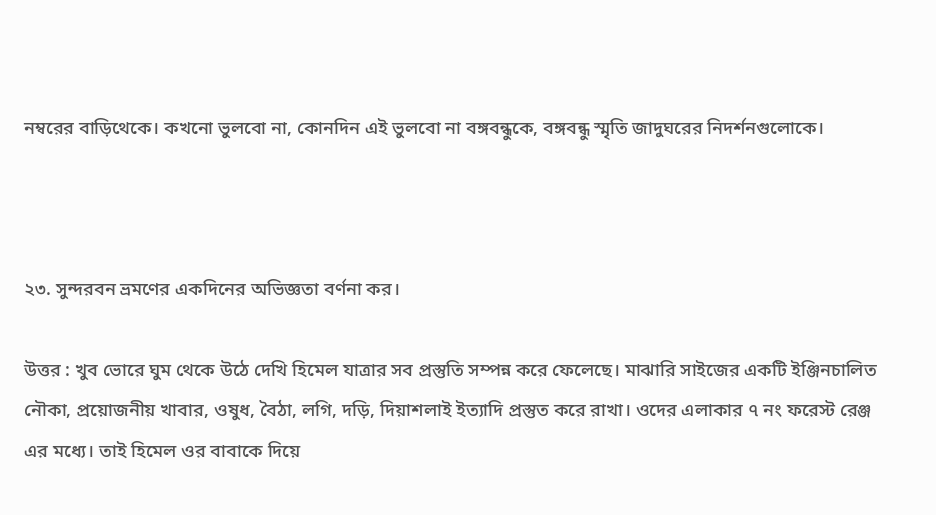নম্বরের বাড়িথেকে। কখনো ভুলবো না, কোনদিন এই ভুলবো না বঙ্গবন্ধুকে, বঙ্গবন্ধু স্মৃতি জাদুঘরের নিদর্শনগুলোকে।



২৩. সুন্দরবন ভ্রমণের একদিনের অভিজ্ঞতা বর্ণনা কর।

উত্তর : খুব ভোরে ঘুম থেকে উঠে দেখি হিমেল যাত্রার সব প্রস্তুতি সম্পন্ন করে ফেলেছে। মাঝারি সাইজের একটি ইঞ্জিনচালিত নৌকা, প্রয়োজনীয় খাবার, ওষুধ, বৈঠা, লগি, দড়ি, দিয়াশলাই ইত্যাদি প্রস্তুত করে রাখা। ওদের এলাকার ৭ নং ফরেস্ট রেঞ্জ এর মধ্যে। তাই হিমেল ওর বাবাকে দিয়ে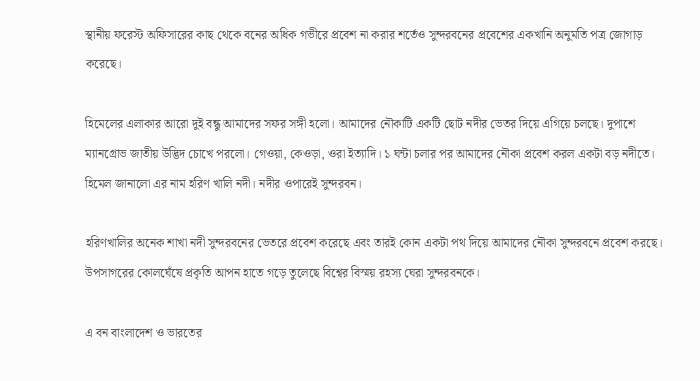স্থানীয় ফরেস্ট অফিসারের কাছ থেকে বনের অধিক গভীরে প্রবেশ না করার শর্তেও সুন্দরবনের প্রবেশের একখানি অনুমতি পত্র জোগাড় করেছে।

হিমেলের এলাকার আরো দুই বন্ধু আমাদের সফর সঙ্গী হলো। আমাদের নৌকাটি একটি ছোট নদীর ভেতর দিয়ে এগিয়ে চলছে। দুপাশে ম্যানগ্রোভ জাতীয় উদ্ভিদ চোখে পরলো। গেওয়া, কেওড়া, ওরা ইত্যাদি। ১ ঘন্টা চলার পর আমাদের নৌকা প্রবেশ করল একটা বড় নদীতে। হিমেল জানালো এর নাম হরিণ খালি নদী। নদীর ওপারেই সুন্দরবন।

হরিণখালির অনেক শাখা নদী সুন্দরবনের ভেতরে প্রবেশ করেছে এবং তারই কোন একটা পথ দিয়ে আমাদের নৌকা সুন্দরবনে প্রবেশ করছে। উপসাগরের কোলঘেঁষে প্রকৃতি আপন হাতে গড়ে তুলেছে বিশ্বের বিস্ময় রহস্য ঘেরা সুন্দরবনকে।

এ বন বাংলাদেশ ও ভারতের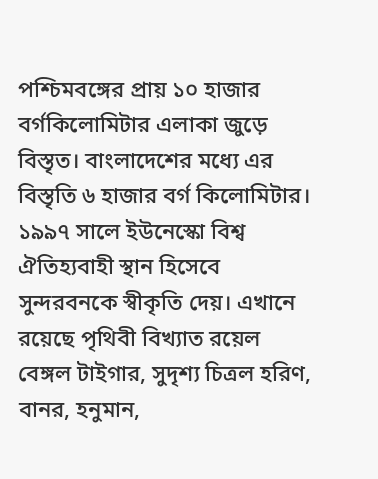পশ্চিমবঙ্গের প্রায় ১০ হাজার বর্গকিলোমিটার এলাকা জুড়ে বিস্তৃত। বাংলাদেশের মধ্যে এর বিস্তৃতি ৬ হাজার বর্গ কিলোমিটার। ১৯৯৭ সালে ইউনেস্কো বিশ্ব ঐতিহ্যবাহী স্থান হিসেবে সুন্দরবনকে স্বীকৃতি দেয়। এখানে রয়েছে পৃথিবী বিখ্যাত রয়েল বেঙ্গল টাইগার, সুদৃশ্য চিত্রল হরিণ, বানর, হনুমান,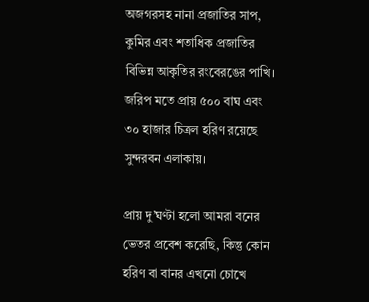অজগরসহ নানা প্রজাতির সাপ, কুমির এবং শতাধিক প্রজাতির বিভিন্ন আকৃতির রংবেরঙের পাখি। জরিপ মতে প্রায় ৫০০ বাঘ এবং ৩০ হাজার চিত্রল হরিণ রয়েছে সুন্দরবন এলাকায়।

প্রায় দু’ঘণ্টা হলো আমরা বনের ভেতর প্রবেশ করেছি, কিন্তু কোন হরিণ বা বানর এখনো চোখে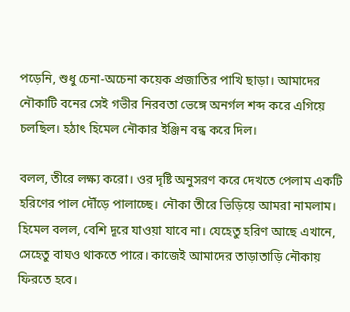পড়েনি, শুধু চেনা-অচেনা কয়েক প্রজাতির পাখি ছাড়া। আমাদের নৌকাটি বনের সেই গভীর নিরবতা ভেঙ্গে অনর্গল শব্দ করে এগিয়ে চলছিল। হঠাৎ হিমেল নৌকার ইঞ্জিন বন্ধ করে দিল।

বলল, তীরে লক্ষ্য করো। ওর দৃষ্টি অনুসরণ করে দেখতে পেলাম একটি হরিণের পাল দৌঁড়ে পালাচ্ছে। নৌকা তীরে ভিড়িয়ে আমরা নামলাম। হিমেল বলল, বেশি দূরে যাওয়া যাবে না। যেহেতু হরিণ আছে এখানে, সেহেতু বাঘও থাকতে পারে। কাজেই আমাদের তাড়াতাড়ি নৌকায় ফিরতে হবে।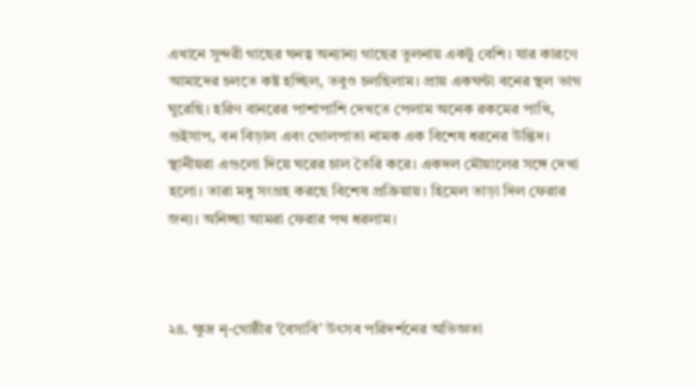এখানে সুন্দরী গাছের ঘনত্ব অন্যান্য গাছের তুলনায় একটু বেশি। যার কারণে আমাদের চলতে কষ্ট হচ্ছিল, তবুও চলছিলাম। প্রায় একঘন্টা বনের স্থল ভাগ ঘুরেছি। হরিণ বানরের পাশাপাশি দেখতে পেলাম অনেক রকমের পাখি, গুইসাপ, বন বিড়াল এবং গোলপাতা নামক এক বিশেষ ধরনের উদ্ভিদ। স্থানীয়রা এগুলো দিয়ে ঘরের চাল তৈরি করে। একদল মৌয়ালের সঙ্গে দেখা হলো। তারা মধু সংগ্রহ করছে বিশেষ প্রক্রিয়ায়। হিমেল তাড়া দিল ফেরার জন্য। অনিচ্ছা আমরা ফেরার পথ ধরলাম।



২৪. ক্ষুদ্র নৃ-গোষ্ঠীর ‘বৈসাবি’ উৎসব পরিদর্শনের অভিজ্ঞতা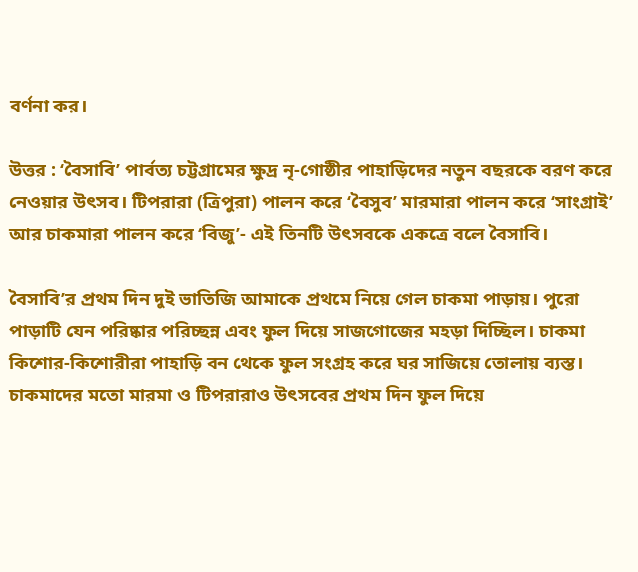বর্ণনা কর।

উত্তর : ‘বৈসাবি’ পার্বত্য চট্টগ্রামের ক্ষুদ্র নৃ-গোষ্ঠীর পাহাড়িদের নতুন বছরকে বরণ করে নেওয়ার উৎসব। টিপরারা (ত্রিপুরা) পালন করে ‘বৈসুব’ মারমারা পালন করে ‘সাংগ্রাই’ আর চাকমারা পালন করে ‘বিজু’- এই তিনটি উৎসবকে একত্রে বলে বৈসাবি।

বৈসাবি’র প্রথম দিন দুই ভাতিজি আমাকে প্রথমে নিয়ে গেল চাকমা পাড়ায়। পুরো পাড়াটি যেন পরিষ্কার পরিচ্ছন্ন এবং ফুল দিয়ে সাজগোজের মহড়া দিচ্ছিল। চাকমা কিশোর-কিশোরীরা পাহাড়ি বন থেকে ফুল সংগ্রহ করে ঘর সাজিয়ে তোলায় ব্যস্ত। চাকমাদের মতো মারমা ও টিপরারাও উৎসবের প্রথম দিন ফুল দিয়ে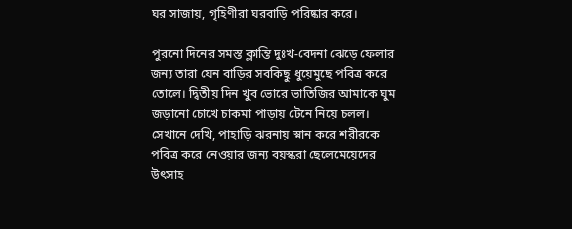ঘর সাজায়, গৃহিণীরা ঘরবাড়ি পরিষ্কার করে।

পুরনো দিনের সমস্ত ক্লান্তি দুঃখ-বেদনা ঝেড়ে ফেলার জন্য তারা যেন বাড়ির সবকিছু ধুয়েমুছে পবিত্র করে তোলে। দ্বিতীয় দিন খুব ভোরে ভাতিজির আমাকে ঘুম জড়ানো চোখে চাকমা পাড়ায় টেনে নিয়ে চলল। সেখানে দেখি, পাহাড়ি ঝরনায় স্নান করে শরীরকে পবিত্র করে নেওয়ার জন্য বয়স্করা ছেলেমেয়েদের উৎসাহ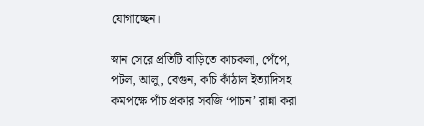যোগাচ্ছেন।

স্নান সেরে প্রতিটি বাড়িতে কাচকলা, পেঁপে, পটল, আলু, বেগুন, কচি কাঁঠাল ইত্যাদিসহ কমপক্ষে পাঁচ প্রকার সবজি ‘পাচন’ রান্না করা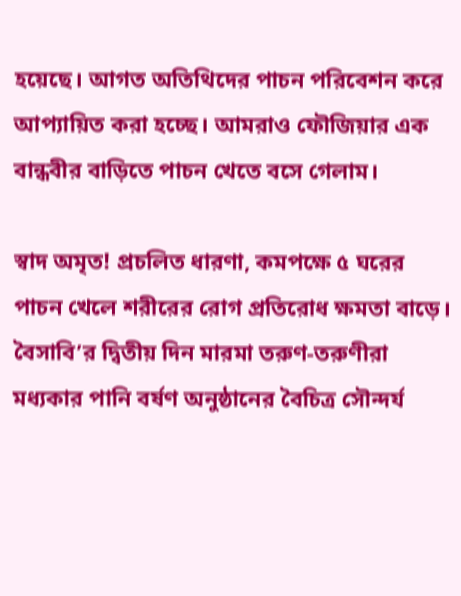হয়েছে। আগত অতিথিদের পাচন পরিবেশন করে আপ্যায়িত করা হচ্ছে। আমরাও ফৌজিয়ার এক বান্ধবীর বাড়িতে পাচন খেতে বসে গেলাম।

স্বাদ অমৃত! প্রচলিত ধারণা, কমপক্ষে ৫ ঘরের পাচন খেলে শরীরের রোগ প্রতিরোধ ক্ষমতা বাড়ে। বৈসাবি’র দ্বিতীয় দিন মারমা তরুণ-তরুণীরা মধ্যকার পানি বর্ষণ অনুষ্ঠানের বৈচিত্র সৌন্দর্য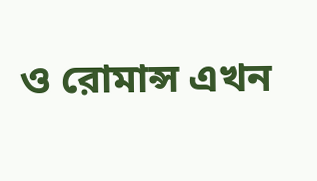ও রোমান্স এখন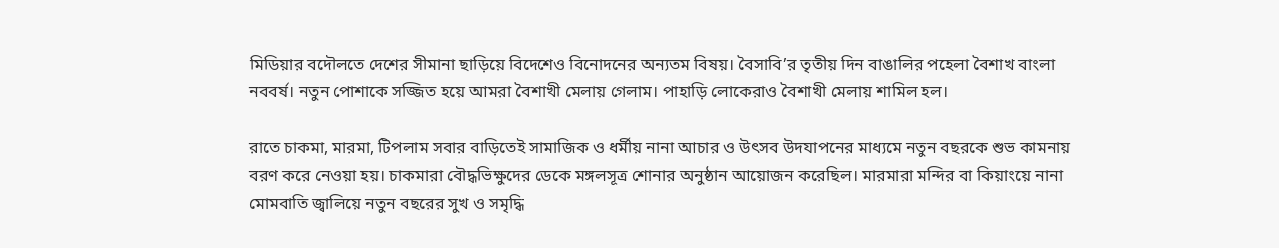মিডিয়ার বদৌলতে দেশের সীমানা ছাড়িয়ে বিদেশেও বিনোদনের অন্যতম বিষয়। বৈসাবি’র তৃতীয় দিন বাঙালির পহেলা বৈশাখ বাংলা নববর্ষ। নতুন পোশাকে সজ্জিত হয়ে আমরা বৈশাখী মেলায় গেলাম। পাহাড়ি লোকেরাও বৈশাখী মেলায় শামিল হল।

রাতে চাকমা, মারমা, টিপলাম সবার বাড়িতেই সামাজিক ও ধর্মীয় নানা আচার ও উৎসব উদযাপনের মাধ্যমে নতুন বছরকে শুভ কামনায় বরণ করে নেওয়া হয়। চাকমারা বৌদ্ধভিক্ষুদের ডেকে মঙ্গলসূত্র শোনার অনুষ্ঠান আয়োজন করেছিল। মারমারা মন্দির বা কিয়াংয়ে নানা মোমবাতি জ্বালিয়ে নতুন বছরের সুখ ও সমৃদ্ধি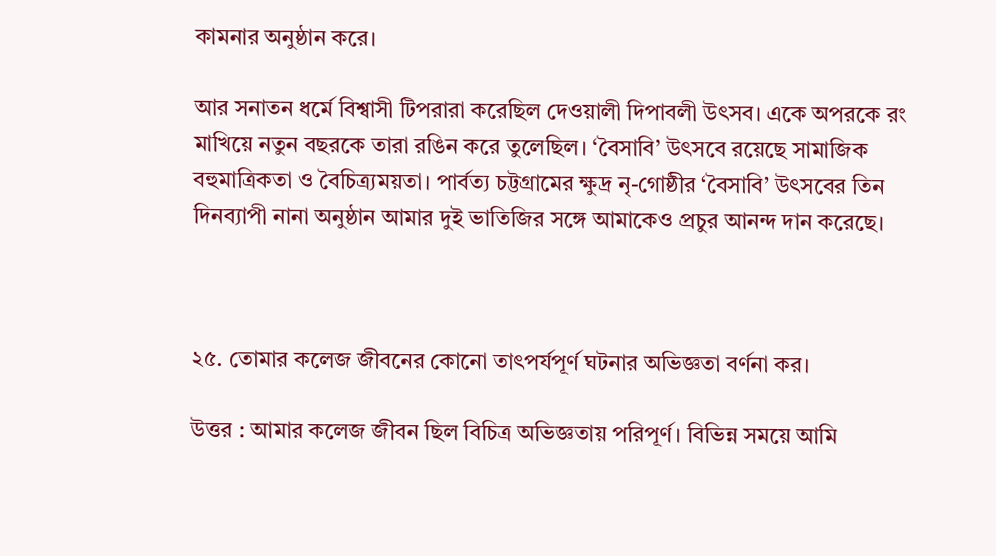কামনার অনুষ্ঠান করে।

আর সনাতন ধর্মে বিশ্বাসী টিপরারা করেছিল দেওয়ালী দিপাবলী উৎসব। একে অপরকে রং মাখিয়ে নতুন বছরকে তারা রঙিন করে তুলেছিল। ‘বৈসাবি’ উৎসবে রয়েছে সামাজিক বহুমাত্রিকতা ও বৈচিত্র্যময়তা। পার্বত্য চট্টগ্রামের ক্ষুদ্র নৃ-গোষ্ঠীর ‘বৈসাবি’ উৎসবের তিন দিনব্যাপী নানা অনুষ্ঠান আমার দুই ভাতিজির সঙ্গে আমাকেও প্রচুর আনন্দ দান করেছে।



২৫. তোমার কলেজ জীবনের কোনো তাৎপর্যপূর্ণ ঘটনার অভিজ্ঞতা বর্ণনা কর।

উত্তর : আমার কলেজ জীবন ছিল বিচিত্র অভিজ্ঞতায় পরিপূর্ণ। বিভিন্ন সময়ে আমি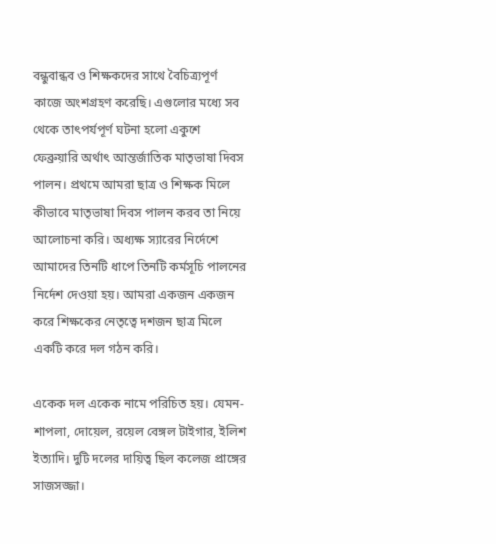বন্ধুবান্ধব ও শিক্ষকদের সাথে বৈচিত্র্যপূর্ণ কাজে অংশগ্রহণ করেছি। এগুলোর মধ্যে সব থেকে তাৎপর্যপূর্ণ ঘটনা হলো একুশে ফেব্রুয়ারি অর্থাৎ আন্তর্জাতিক মাতৃভাষা দিবস পালন। প্রথমে আমরা ছাত্র ও শিক্ষক মিলে কীভাবে মাতৃভাষা দিবস পালন করব তা নিয়ে আলোচনা করি। অধ্যক্ষ স্যারের নির্দেশে আমাদের তিনটি ধাপে তিনটি কর্মসূচি পালনের নির্দেশ দেওয়া হয়। আমরা একজন একজন করে শিক্ষকের নেতৃত্বে দশজন ছাত্র মিলে একটি করে দল গঠন করি।

একেক দল একেক নামে পরিচিত হয়। যেমন-শাপলা, দোয়েল, রয়েল বেঙ্গল টাইগার, ইলিশ ইত্যাদি। দুটি দলের দায়িত্ব ছিল কলেজ প্রাঙ্গের সাজসজ্জা।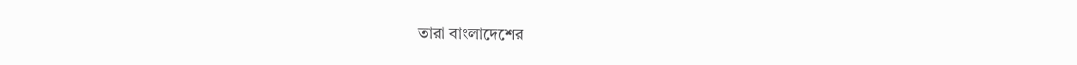তারা বাংলাদেশের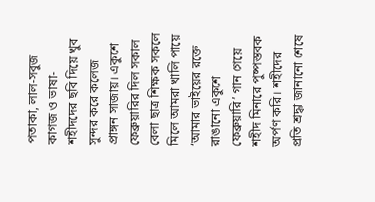পতাকা, লাল-সবুজ কাগজ ও ভাষা-শহীদদের ছবি দিয়ে খুব সুন্দর করে কলেজ প্রাঙ্গন সাজায়। একুশে ফেব্রুয়ারির দিল সকাল বেলা ছাত্র শিক্ষক সকলে মিলে আমরা খালি পায়ে ‘আমার ভাইয়ের রক্তে রাঙানো একুশে ফেব্রুয়ারি’ গান গেয়ে শহীদ মিনারে পুষ্পস্তবক অর্পণ করি। শহীদের প্রতি শ্রদ্ধা জানানো শেষে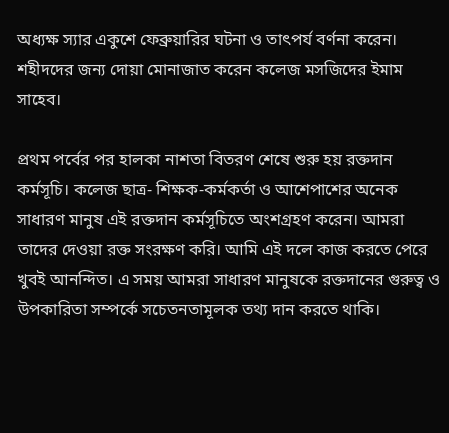অধ্যক্ষ স্যার একুশে ফেব্রুয়ারির ঘটনা ও তাৎপর্য বর্ণনা করেন। শহীদদের জন্য দোয়া মোনাজাত করেন কলেজ মসজিদের ইমাম সাহেব।

প্রথম পর্বের পর হালকা নাশতা বিতরণ শেষে শুরু হয় রক্তদান কর্মসূচি। কলেজ ছাত্র- শিক্ষক-কর্মকর্তা ও আশেপাশের অনেক সাধারণ মানুষ এই রক্তদান কর্মসূচিতে অংশগ্রহণ করেন। আমরা তাদের দেওয়া রক্ত সংরক্ষণ করি। আমি এই দলে কাজ করতে পেরে খুবই আনন্দিত। এ সময় আমরা সাধারণ মানুষকে রক্তদানের গুরুত্ব ও উপকারিতা সম্পর্কে সচেতনতামূলক তথ্য দান করতে থাকি।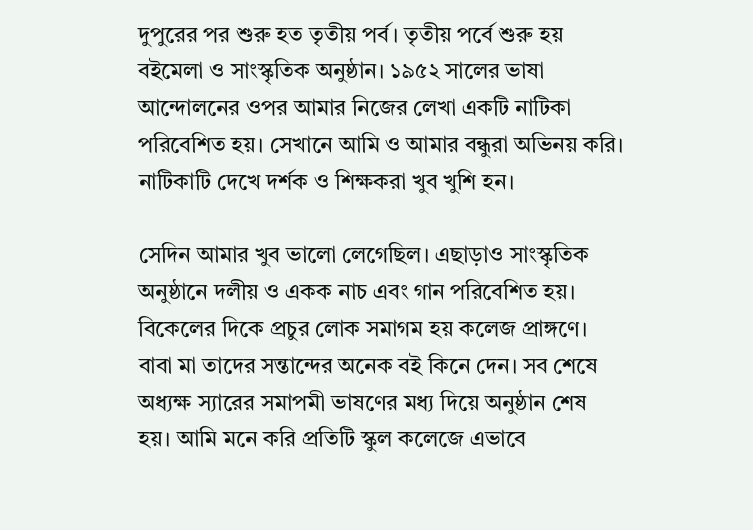দুপুরের পর শুরু হত তৃতীয় পর্ব। তৃতীয় পর্বে শুরু হয় বইমেলা ও সাংস্কৃতিক অনুষ্ঠান। ১৯৫২ সালের ভাষা আন্দোলনের ওপর আমার নিজের লেখা একটি নাটিকা পরিবেশিত হয়। সেখানে আমি ও আমার বন্ধুরা অভিনয় করি। নাটিকাটি দেখে দর্শক ও শিক্ষকরা খুব খুশি হন।

সেদিন আমার খুব ভালো লেগেছিল। এছাড়াও সাংস্কৃতিক অনুষ্ঠানে দলীয় ও একক নাচ এবং গান পরিবেশিত হয়। বিকেলের দিকে প্রচুর লোক সমাগম হয় কলেজ প্রাঙ্গণে। বাবা মা তাদের সন্তান্দের অনেক বই কিনে দেন। সব শেষে অধ্যক্ষ স্যারের সমাপমী ভাষণের মধ্য দিয়ে অনুষ্ঠান শেষ হয়। আমি মনে করি প্রতিটি স্কুল কলেজে এভাবে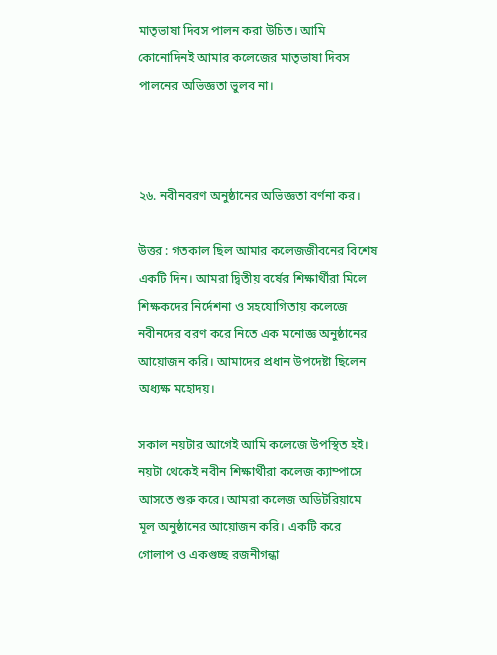মাতৃভাষা দিবস পালন করা উচিত। আমি কোনোদিনই আমার কলেজের মাতৃভাষা দিবস পালনের অভিজ্ঞতা ভুলব না।



২৬. নবীনবরণ অনুষ্ঠানের অভিজ্ঞতা বর্ণনা কর।

উত্তর : গতকাল ছিল আমার কলেজজীবনের বিশেষ একটি দিন। আমরা দ্বিতীয় বর্ষের শিক্ষার্থীরা মিলে শিক্ষকদের নির্দেশনা ও সহযোগিতায় কলেজে নবীনদের বরণ করে নিতে এক মনোজ্ঞ অনুষ্ঠানের আয়োজন করি। আমাদের প্রধান উপদেষ্টা ছিলেন অধ্যক্ষ মহোদয়।

সকাল নয়টার আগেই আমি কলেজে উপস্থিত হই। নয়টা থেকেই নবীন শিক্ষার্থীরা কলেজ ক্যাম্পাসে আসতে শুরু করে। আমরা কলেজ অডিটরিয়ামে মূল অনুষ্ঠানের আয়োজন করি। একটি করে গোলাপ ও একগুচ্ছ রজনীগন্ধা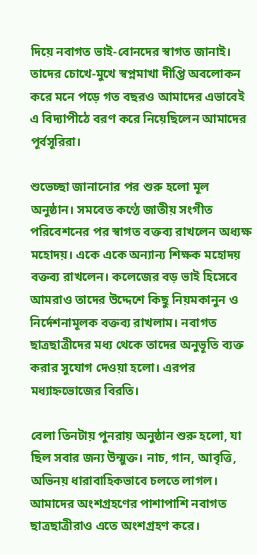দিয়ে নবাগত ভাই-বোনদের স্বাগত জানাই। তাদের চোখে-মুখে স্বপ্নমাখা দীপ্তি অবলোকন করে মনে পড়ে গত বছরও আমাদের এভাবেই এ বিদ্যাপীঠে বরণ করে নিয়েছিলেন আমাদের পূর্বসূরিরা।

শুভেচ্ছা জানানোর পর শুরু হলো মূল অনুষ্ঠান। সমবেত কণ্ঠে জাতীয় সংগীত পরিবেশনের পর স্বাগত বক্তব্য রাখলেন অধ্যক্ষ মহোদয়। একে একে অন্যান্য শিক্ষক মহোদয় বক্তব্য রাখলেন। কলেজের বড় ভাই হিসেবে আমরাও তাদের উদ্দেশে কিছু নিয়মকানুন ও নির্দেশনামূলক বক্তব্য রাখলাম। নবাগত ছাত্রছাত্রীদের মধ্য থেকে তাদের অনুভূতি ব্যক্ত করার সুযোগ দেওয়া হলো। এরপর মধ্যাহ্নভোজের বিরতি।

বেলা তিনটায় পুনরায় অনুষ্ঠান শুরু হলো, যা ছিল সবার জন্য উন্মুক্ত। নাচ, গান, আবৃত্তি, অভিনয় ধারাবাহিকভাবে চলতে লাগল। আমাদের অংশগ্রহণের পাশাপাশি নবাগত ছাত্রছাত্রীরাও এতে অংশগ্রহণ করে।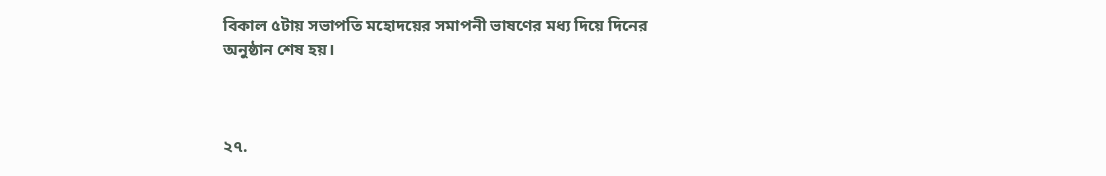বিকাল ৫টায় সভাপতি মহোদয়ের সমাপনী ভাষণের মধ্য দিয়ে দিনের অনুষ্ঠান শেষ হয়।



২৭.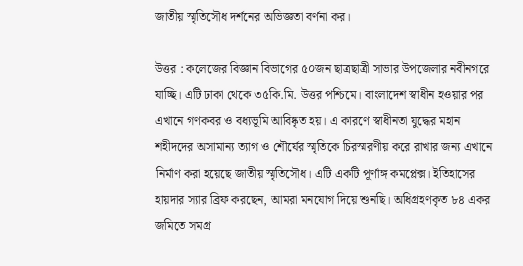জাতীয় স্মৃতিসৌধ দর্শনের অভিজ্ঞতা বর্ণনা কর।

উত্তর : কলেজের বিজ্ঞান বিভাগের ৫০জন ছাত্রছাত্রী সাভার উপজেলার নবীনগরে যাচ্ছি। এটি ঢাকা থেকে ৩৫কি.মি. উত্তর পশ্চিমে। বাংলাদেশ স্বাধীন হওয়ার পর এখানে গণকবর ও বধ্যভূমি আবিষ্কৃত হয়। এ কারণে স্বাধীনতা যুদ্ধের মহান শহীদদের অসামান্য ত্যাগ ও শৌর্যের স্মৃতিকে চিরস্মরণীয় করে রাখার জন্য এখানে নির্মাণ করা হয়েছে জাতীয় স্মৃতিসৌধ। এটি একটি পূর্ণাঙ্গ কমপ্লেক্স। ইতিহাসের হায়দার স্যার ব্রিফ করছেন, আমরা মনযোগ দিয়ে শুনছি। অধিগ্রহণকৃত ৮৪ একর জমিতে সমগ্র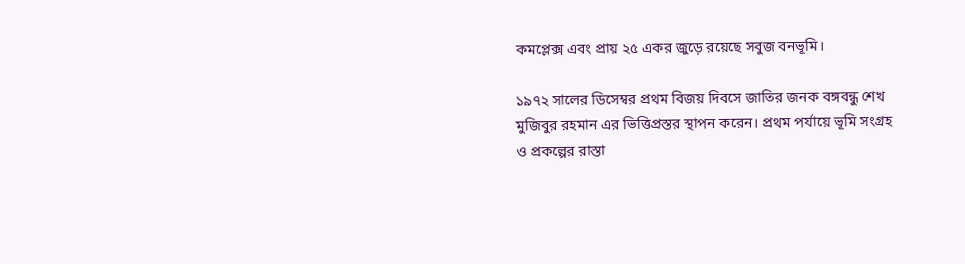কমপ্লেক্স এবং প্রায় ২৫ একর জুড়ে রয়েছে সবুজ বনভূমি।

১৯৭২ সালের ডিসেম্বর প্রথম বিজয় দিবসে জাতির জনক বঙ্গবন্ধু শেখ মুজিবুর রহমান এর ভিত্তিপ্রস্তর স্থাপন করেন। প্রথম পর্যায়ে ভূমি সংগ্রহ ও প্রকল্পের রাস্তা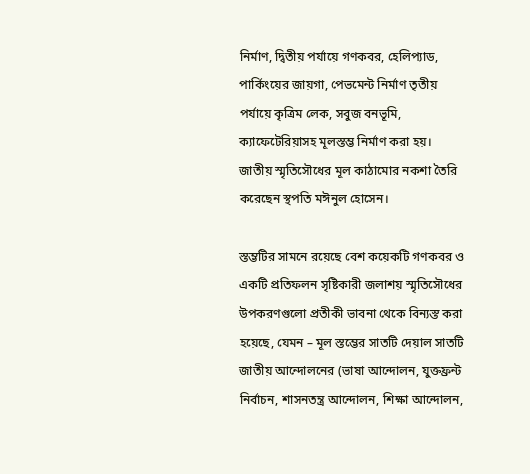নির্মাণ, দ্বিতীয় পর্যায়ে গণকবর, হেলিপ্যাড, পার্কিংয়ের জায়গা, পেভমেন্ট নির্মাণ তৃতীয় পর্যায়ে কৃত্রিম লেক, সবুজ বনভূমি, ক্যাফেটেরিয়াসহ মূলস্তম্ভ নির্মাণ করা হয়। জাতীয় স্মৃতিসৌধের মূল কাঠামোর নকশা তৈরি করেছেন স্থপতি মঈনুল হোসেন।

স্তম্ভটির সামনে রয়েছে বেশ কয়েকটি গণকবর ও একটি প্রতিফলন সৃষ্টিকারী জলাশয় স্মৃতিসৌধের উপকরণগুলো প্রতীকী ভাবনা থেকে বিন্যস্ত করা হয়েছে, যেমন – মূল স্তম্ভের সাতটি দেয়াল সাতটি জাতীয় আন্দোলনের (ভাষা আন্দোলন, যুক্তফ্রন্ট নির্বাচন, শাসনতন্ত্র আন্দোলন, শিক্ষা আন্দোলন,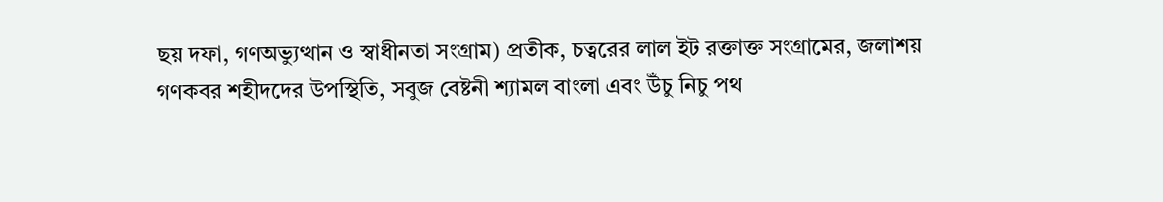ছয় দফা, গণঅভ্যুত্থান ও স্বাধীনতা সংগ্রাম) প্রতীক, চত্বরের লাল ইট রক্তাক্ত সংগ্রামের, জলাশয় গণকবর শহীদদের উপস্থিতি, সবুজ বেষ্টনী শ্যামল বাংলা এবং উঁচু নিচু পথ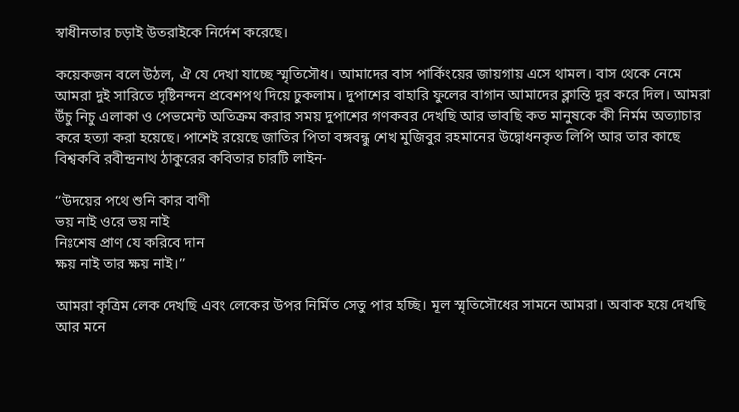স্বাধীনতার চড়াই উতরাইকে নির্দেশ করেছে।

কয়েকজন বলে উঠল, ঐ যে দেখা যাচ্ছে স্মৃতিসৌধ। আমাদের বাস পার্কিংয়ের জায়গায় এসে থামল। বাস থেকে নেমে আমরা দুই সারিতে দৃষ্টিনন্দন প্রবেশপথ দিয়ে ঢুকলাম। দুপাশের বাহারি ফুলের বাগান আমাদের ক্লান্তি দূর করে দিল। আমরা উঁচু নিচু এলাকা ও পেভমেন্ট অতিক্রম করার সময় দুপাশের গণকবর দেখছি আর ভাবছি কত মানুষকে কী নির্মম অত্যাচার করে হত্যা করা হয়েছে। পাশেই রয়েছে জাতির পিতা বঙ্গবন্ধু শেখ মুজিবুর রহমানের উদ্বোধনকৃত লিপি আর তার কাছে বিশ্বকবি রবীন্দ্রনাথ ঠাকুরের কবিতার চারটি লাইন-

‘‘উদয়ের পথে শুনি কার বাণী
ভয় নাই ওরে ভয় নাই
নিঃশেষ প্রাণ যে করিবে দান
ক্ষয় নাই তার ক্ষয় নাই।’’

আমরা কৃত্রিম লেক দেখছি এবং লেকের উপর নির্মিত সেতু পার হচ্ছি। মূল স্মৃতিসৌধের সামনে আমরা। অবাক হয়ে দেখছি আর মনে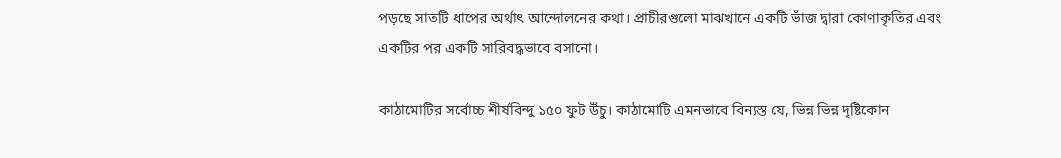পড়ছে সাতটি ধাপের অর্থাৎ আন্দোলনের কথা। প্রাচীরগুলো মাঝখানে একটি ভাঁজ দ্বারা কোণাকৃতির এবং একটির পর একটি সারিবদ্ধভাবে বসানো।

কাঠামোটির সর্বোচ্চ শীর্ষবিন্দু ১৫০ ফুট উঁচু। কাঠামোটি এমনভাবে বিন্যস্ত যে, ভিন্ন ভিন্ন দৃষ্টিকোন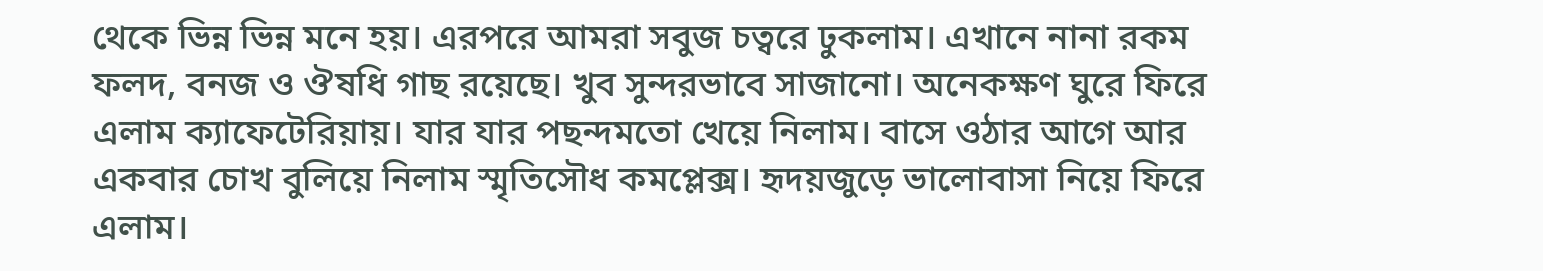থেকে ভিন্ন ভিন্ন মনে হয়। এরপরে আমরা সবুজ চত্বরে ঢুকলাম। এখানে নানা রকম ফলদ, বনজ ও ঔষধি গাছ রয়েছে। খুব সুন্দরভাবে সাজানো। অনেকক্ষণ ঘুরে ফিরে এলাম ক্যাফেটেরিয়ায়। যার যার পছন্দমতো খেয়ে নিলাম। বাসে ওঠার আগে আর একবার চোখ বুলিয়ে নিলাম স্মৃতিসৌধ কমপ্লেক্স। হৃদয়জুড়ে ভালোবাসা নিয়ে ফিরে এলাম।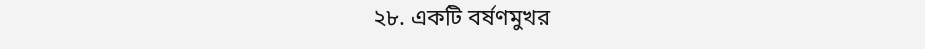২৮. একটি বর্ষণমুখর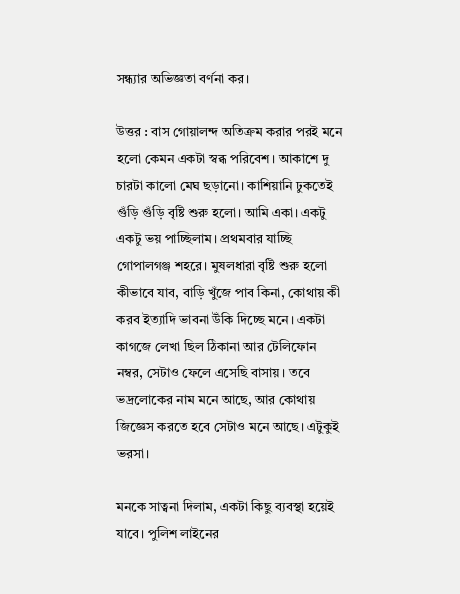সন্ধ্যার অভিজ্ঞতা বর্ণনা কর।

উত্তর : বাস গোয়ালন্দ অতিক্রম করার পরই মনে হলো কেমন একটা স্বব্ধ পরিবেশ। আকাশে দু চারটা কালো মেঘ ছড়ানো। কাশিয়ানি ঢুকতেই গুঁড়ি গুঁড়ি বৃষ্টি শুরু হলো। আমি একা। একটু একটু ভয় পাচ্ছিলাম। প্রথমবার যাচ্ছি গোপালগঞ্জ শহরে। মুষলধারা বৃষ্টি শুরু হলো কীভাবে যাব, বাড়ি খুঁজে পাব কিনা, কোথায় কী করব ইত্যাদি ভাবনা উঁকি দিচ্ছে মনে। একটা কাগজে লেখা ছিল ঠিকানা আর টেলিফোন নম্বর, সেটাও ফেলে এসেছি বাসায়। তবে ভদ্রলোকের নাম মনে আছে, আর কোথায় জিজ্ঞেস করতে হবে সেটাও মনে আছে। এটুকুই ভরসা।

মনকে সাত্বনা দিলাম, একটা কিছু ব্যবস্থা হয়েই যাবে। পুলিশ লাইনের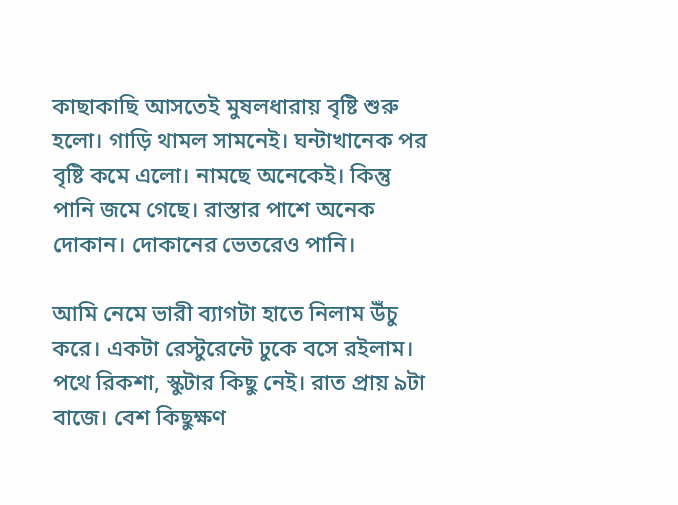কাছাকাছি আসতেই মুষলধারায় বৃষ্টি শুরু হলো। গাড়ি থামল সামনেই। ঘন্টাখানেক পর বৃষ্টি কমে এলো। নামছে অনেকেই। কিন্তু পানি জমে গেছে। রাস্তার পাশে অনেক দোকান। দোকানের ভেতরেও পানি।

আমি নেমে ভারী ব্যাগটা হাতে নিলাম উঁচু করে। একটা রেস্টুরেন্টে ঢুকে বসে রইলাম। পথে রিকশা, স্কুটার কিছু নেই। রাত প্রায় ৯টা বাজে। বেশ কিছুক্ষণ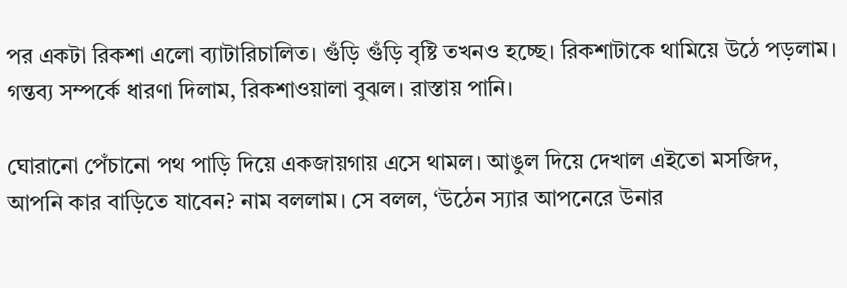পর একটা রিকশা এলো ব্যাটারিচালিত। গুঁড়ি গুঁড়ি বৃষ্টি তখনও হচ্ছে। রিকশাটাকে থামিয়ে উঠে পড়লাম। গন্তব্য সম্পর্কে ধারণা দিলাম, রিকশাওয়ালা বুঝল। রাস্তায় পানি।

ঘোরানো পেঁচানো পথ পাড়ি দিয়ে একজায়গায় এসে থামল। আঙুল দিয়ে দেখাল এইতো মসজিদ, আপনি কার বাড়িতে যাবেন? নাম বললাম। সে বলল, ‘উঠেন স্যার আপনেরে উনার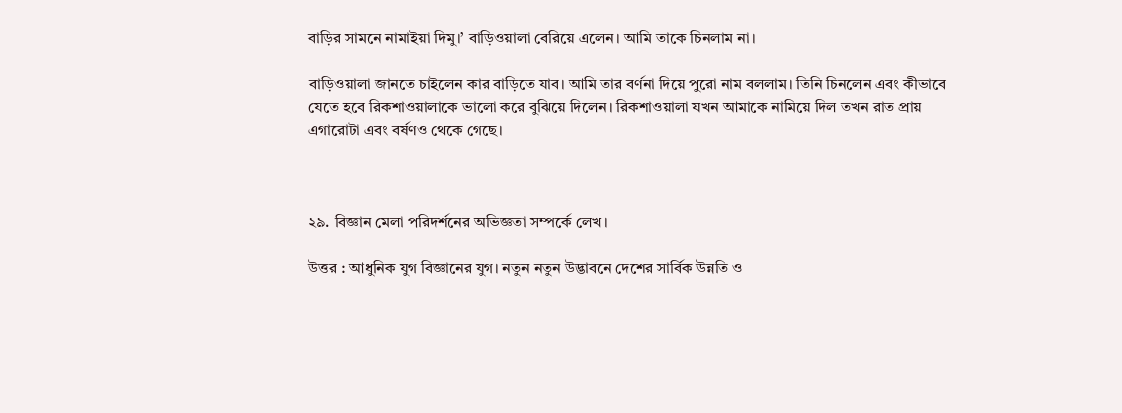বাড়ির সামনে নামাইয়া দিমু।’ বাড়িওয়ালা বেরিয়ে এলেন। আমি তাকে চিনলাম না।

বাড়িওয়ালা জানতে চাইলেন কার বাড়িতে যাব। আমি তার বর্ণনা দিয়ে পুরো নাম বললাম। তিনি চিনলেন এবং কীভাবে যেতে হবে রিকশাওয়ালাকে ভালো করে বুঝিয়ে দিলেন। রিকশাওয়ালা যখন আমাকে নামিয়ে দিল তখন রাত প্রায় এগারোটা এবং বর্ষণও থেকে গেছে।



২৯. বিজ্ঞান মেলা পরিদর্শনের অভিজ্ঞতা সম্পর্কে লেখ।

উত্তর : আধুনিক যুগ বিজ্ঞানের যুগ। নতুন নতুন উদ্ভাবনে দেশের সার্বিক উন্নতি ও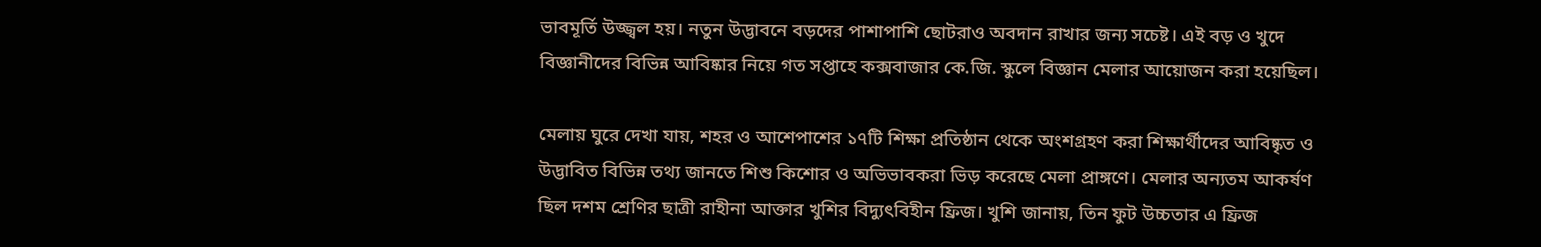ভাবমূর্তি উজ্জ্বল হয়। নতুন উদ্ভাবনে বড়দের পাশাপাশি ছোটরাও অবদান রাখার জন্য সচেষ্ট। এই বড় ও খুদে বিজ্ঞানীদের বিভিন্ন আবিষ্কার নিয়ে গত সপ্তাহে কক্সবাজার কে.জি. স্কুলে বিজ্ঞান মেলার আয়োজন করা হয়েছিল।

মেলায় ঘুরে দেখা যায়, শহর ও আশেপাশের ১৭টি শিক্ষা প্রতিষ্ঠান থেকে অংশগ্রহণ করা শিক্ষার্থীদের আবিষ্কৃত ও উদ্ভাবিত বিভিন্ন তথ্য জানতে শিশু কিশোর ও অভিভাবকরা ভিড় করেছে মেলা প্রাঙ্গণে। মেলার অন্যতম আকর্ষণ ছিল দশম শ্রেণির ছাত্রী রাহীনা আক্তার খুশির বিদ্যুৎবিহীন ফ্রিজ। খুশি জানায়, তিন ফুট উচ্চতার এ ফ্রিজ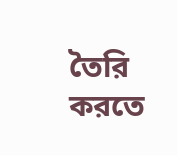তৈরি করতে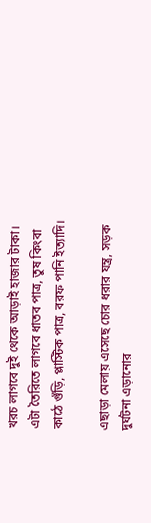খরচ লাগবে দুই থেকে আড়াই হাজার টাকা। এটা তৈরিতে লাগবে ধাতব পাত্র, তুষ কিংবা কাঠে গুঁড়ি, প্লাস্টিক পাত্র, বরফ পানি ইত্যাদি।

এছাড়া মেলায় এসেছে চোর ধরার যন্ত্র, সড়ক দুর্ঘটনা এড়ানোর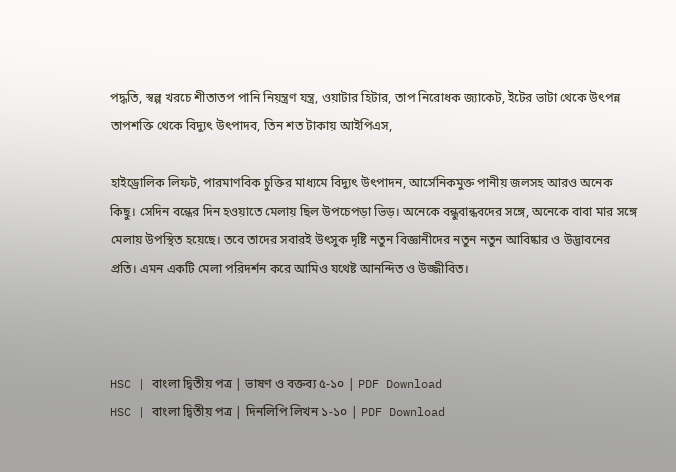পদ্ধতি, স্বল্প খরচে শীতাতপ পানি নিয়ন্ত্রণ যন্ত্র, ওয়াটার হিটার, তাপ নিরোধক জ্যাকেট, ইটের ভাটা থেকে উৎপন্ন তাপশক্তি থেকে বিদ্যুৎ উৎপাদব, তিন শত টাকায় আইপিএস,

হাইড্রোলিক লিফট, পারমাণবিক চুক্তির মাধ্যমে বিদ্যুৎ উৎপাদন, আর্সেনিকমুক্ত পানীয় জলসহ আরও অনেক কিছু। সেদিন বন্ধের দিন হওয়াতে মেলায় ছিল উপচেপড়া ভিড়। অনেকে বন্ধুবান্ধবদের সঙ্গে, অনেকে বাবা মার সঙ্গে মেলায় উপস্থিত হয়েছে। তবে তাদের সবারই উৎসুক দৃষ্টি নতুন বিজ্ঞানীদের নতুন নতুন আবিষ্কার ও উদ্ভাবনের প্রতি। এমন একটি মেলা পরিদর্শন করে আমিও যথেষ্ট আনন্দিত ও উজ্জীবিত।



HSC | বাংলা দ্বিতীয় পত্র | ভাষণ ও বক্তব্য ৫-১০ | PDF Download
HSC | বাংলা দ্বিতীয় পত্র | দিনলিপি লিখন ১-১০ | PDF Download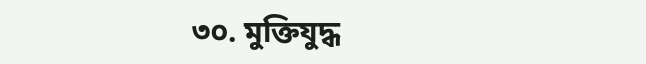৩০. মুক্তিযুদ্ধ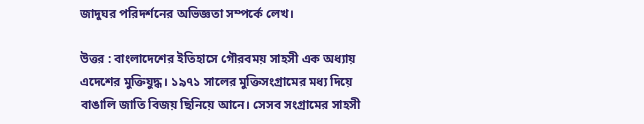জাদুঘর পরিদর্শনের অভিজ্ঞতা সম্পর্কে লেখ।

উত্তর : বাংলাদেশের ইতিহাসে গৌরবময় সাহসী এক অধ্যায় এদেশের মুক্তিযুদ্ধ। ১৯৭১ সালের মুক্তিসংগ্রামের মধ্য দিয়ে বাঙালি জাতি বিজয় ছিনিয়ে আনে। সেসব সংগ্রামের সাহসী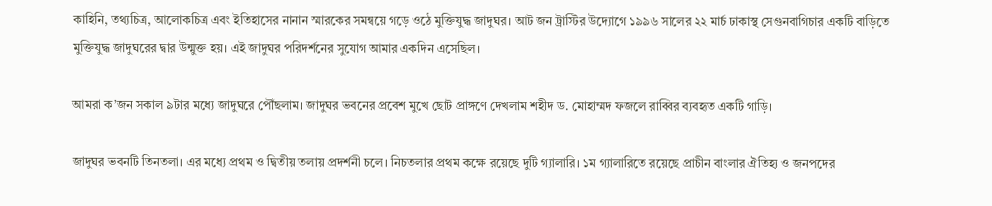কাহিনি, তথ্যচিত্র, আলোকচিত্র এবং ইতিহাসের নানান স্মারকের সমন্বয়ে গড়ে ওঠে মুক্তিযুদ্ধ জাদুঘর। আট জন ট্রাস্টির উদ্যোগে ১৯৯৬ সালের ২২ মার্চ ঢাকাস্থ সেগুনবাগিচার একটি বাড়িতে মুক্তিযুদ্ধ জাদুঘরের দ্বার উন্মুক্ত হয়। এই জাদুঘর পরিদর্শনের সুযোগ আমার একদিন এসেছিল।

আমরা ক’জন সকাল ৯টার মধ্যে জাদুঘরে পৌঁছলাম। জাদুঘর ভবনের প্রবেশ মুখে ছোট প্রাঙ্গণে দেখলাম শহীদ ড. মোহাম্মদ ফজলে রাব্বির ব্যবহৃত একটি গাড়ি।

জাদুঘর ভবনটি তিনতলা। এর মধ্যে প্রথম ও দ্বিতীয় তলায় প্রদর্শনী চলে। নিচতলার প্রথম কক্ষে রয়েছে দুটি গ্যালারি। ১ম গ্যালারিতে রয়েছে প্রাচীন বাংলার ঐতিহ্য ও জনপদের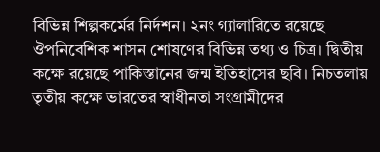বিভিন্ন শিল্পকর্মের নির্দশন। ২নং গ্যালারিতে রয়েছে ঔপনিবেশিক শাসন শোষণের বিভিন্ন তথ্য ও চিত্র। দ্বিতীয় কক্ষে রয়েছে পাকিস্তানের জন্ম ইতিহাসের ছবি। নিচতলায় তৃতীয় কক্ষে ভারতের স্বাধীনতা সংগ্রামীদের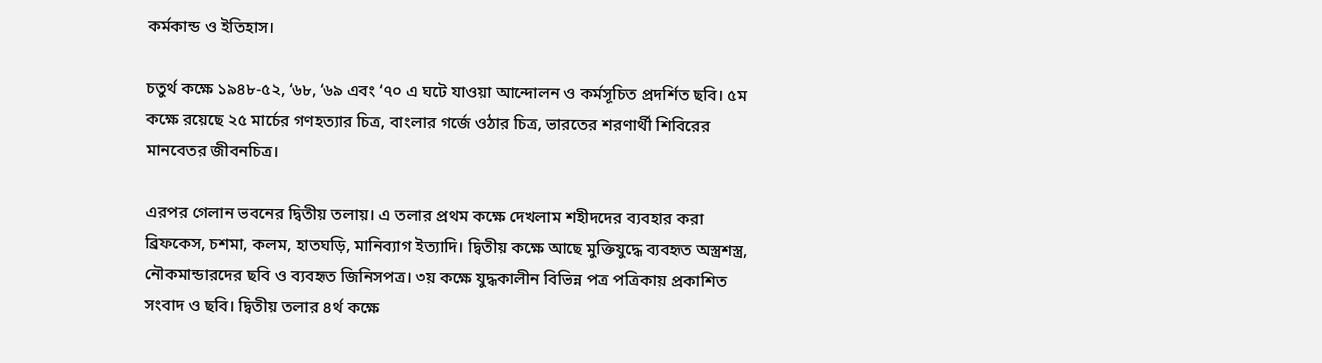কর্মকান্ড ও ইতিহাস।

চতুর্থ কক্ষে ১৯৪৮-৫২, ‘৬৮, ‘৬৯ এবং ‘৭০ এ ঘটে যাওয়া আন্দোলন ও কর্মসূচিত প্রদর্শিত ছবি। ৫ম কক্ষে রয়েছে ২৫ মার্চের গণহত্যার চিত্র, বাংলার গর্জে ওঠার চিত্র, ভারতের শরণার্থী শিবিরের মানবেতর জীবনচিত্র।

এরপর গেলান ভবনের দ্বিতীয় তলায়। এ তলার প্রথম কক্ষে দেখলাম শহীদদের ব্যবহার করা ব্রিফকেস, চশমা, কলম, হাতঘড়ি, মানিব্যাগ ইত্যাদি। দ্বিতীয় কক্ষে আছে মুক্তিযুদ্ধে ব্যবহৃত অস্ত্রশস্ত্র, নৌকমান্ডারদের ছবি ও ব্যবহৃত জিনিসপত্র। ৩য় কক্ষে যুদ্ধকালীন বিভিন্ন পত্র পত্রিকায় প্রকাশিত সংবাদ ও ছবি। দ্বিতীয় তলার ৪র্থ কক্ষে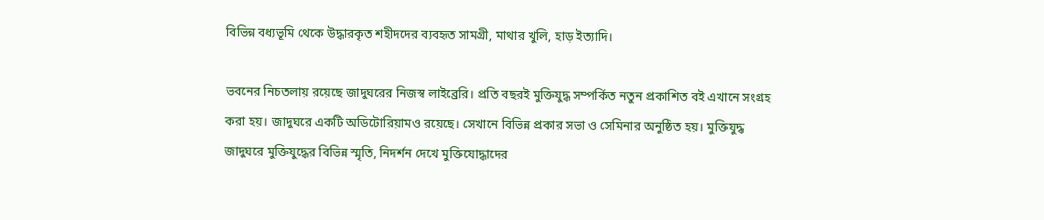বিভিন্ন বধ্যভূমি থেকে উদ্ধারকৃত শহীদদের ব্যবহৃত সামগ্রী, মাথার খুলি, হাড় ইত্যাদি।

ভবনের নিচতলায় রয়েছে জাদুঘরের নিজস্ব লাইব্রেরি। প্রতি বছরই মুক্তিযুদ্ধ সম্পর্কিত নতুন প্রকাশিত বই এখানে সংগ্রহ করা হয়। জাদুঘরে একটি অডিটোরিয়ামও রয়েছে। সেখানে বিভিন্ন প্রকার সভা ও সেমিনার অনুষ্ঠিত হয়। মুক্তিযুদ্ধ জাদুঘরে মুক্তিযুদ্ধের বিভিন্ন স্মৃতি, নিদর্শন দেখে মুক্তিযোদ্ধাদের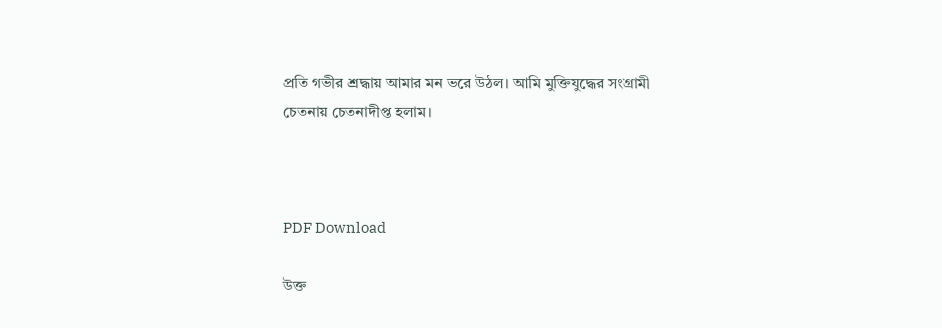প্রতি গভীর শ্রদ্ধায় আমার মন ভরে উঠল। আমি মুক্তিযুদ্ধের সংগ্রামী চেতনায় চেতনাদীপ্ত হলাম।



PDF Download

উক্ত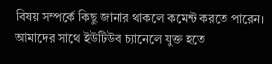বিষয় সম্পর্কে কিছু জানার থাকলে কমেন্ট করতে পারেন।
আমাদের সাথে ইউটিউব চ্যানেলে যুক্ত হতে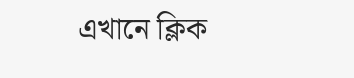এখানে ক্লিক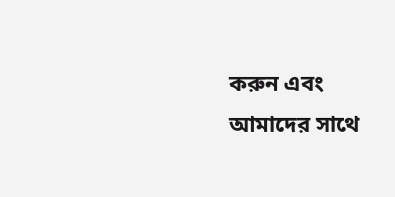করুন এবং আমাদের সাথে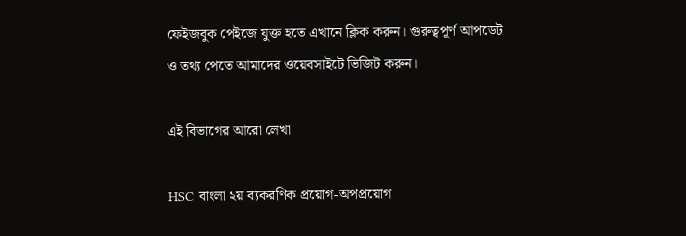ফেইজবুক পেইজে যুক্ত হতে এখানে ক্লিক করুন। গুরুত্বপূর্ণ আপডেট ও তথ্য পেতে আমাদের ওয়েবসাইটে ভিজিট করুন।

এই বিভাগের আরো লেখা

HSC বাংলা ২য় ব্যকরণিক প্রয়োগ-অপপ্রয়োগ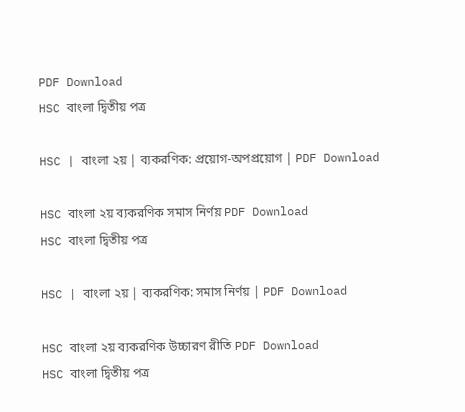PDF Download
HSC বাংলা দ্বিতীয় পত্র

HSC | বাংলা ২য় | ব্যকরণিক: প্রয়োগ-অপপ্রয়োগ | PDF Download

HSC বাংলা ২য় ব্যকরণিক সমাস নির্ণয় PDF Download
HSC বাংলা দ্বিতীয় পত্র

HSC | বাংলা ২য় | ব্যকরণিক: সমাস নির্ণয় | PDF Download

HSC বাংলা ২য় ব্যকরণিক উচ্চারণ রীতি PDF Download
HSC বাংলা দ্বিতীয় পত্র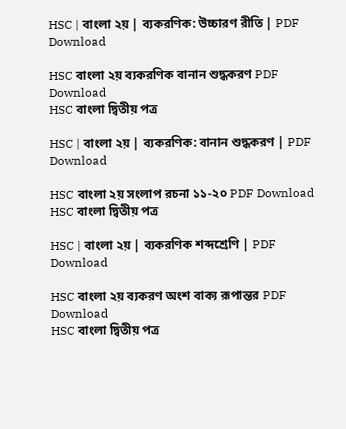HSC | বাংলা ২য় | ব্যকরণিক: উচ্চারণ রীতি | PDF Download

HSC বাংলা ২য় ব্যকরণিক বানান শুদ্ধকরণ PDF Download
HSC বাংলা দ্বিতীয় পত্র

HSC | বাংলা ২য় | ব্যকরণিক: বানান শুদ্ধকরণ | PDF Download

HSC বাংলা ২য় সংলাপ রচনা ১১-২০ PDF Download
HSC বাংলা দ্বিতীয় পত্র

HSC | বাংলা ২য় | ব্যকরণিক শব্দশ্রেণি | PDF Download

HSC বাংলা ২য় ব্যকরণ অংশ বাক্য রূপান্তর PDF Download
HSC বাংলা দ্বিতীয় পত্র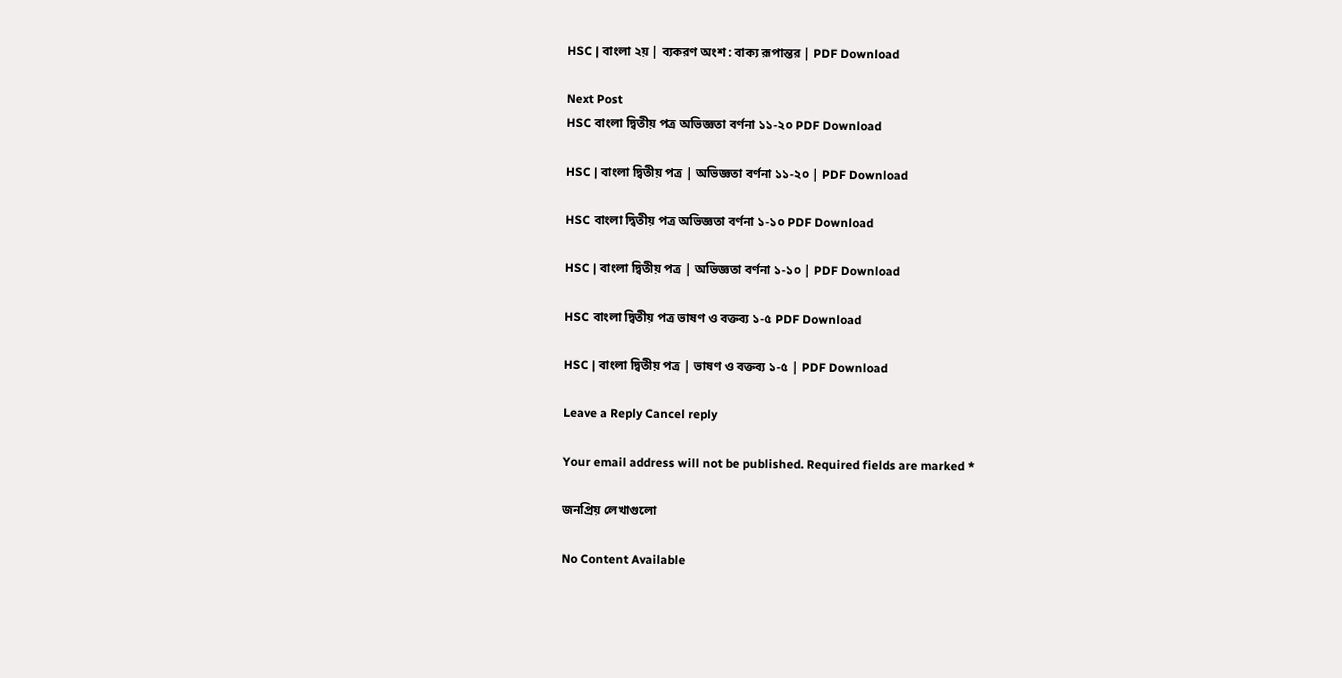HSC | বাংলা ২য় | ব্যকরণ অংশ : বাক্য রূপান্তর | PDF Download

Next Post
HSC বাংলা দ্বিতীয় পত্র অভিজ্ঞতা বর্ণনা ১১-২০ PDF Download

HSC | বাংলা দ্বিতীয় পত্র | অভিজ্ঞতা বর্ণনা ১১-২০ | PDF Download

HSC বাংলা দ্বিতীয় পত্র অভিজ্ঞতা বর্ণনা ১-১০ PDF Download

HSC | বাংলা দ্বিতীয় পত্র | অভিজ্ঞতা বর্ণনা ১-১০ | PDF Download

HSC বাংলা দ্বিতীয় পত্র ভাষণ ও বক্তব্য ১-৫ PDF Download

HSC | বাংলা দ্বিতীয় পত্র | ভাষণ ও বক্তব্য ১-৫ | PDF Download

Leave a Reply Cancel reply

Your email address will not be published. Required fields are marked *

জনপ্রিয় লেখাগুলো

No Content Available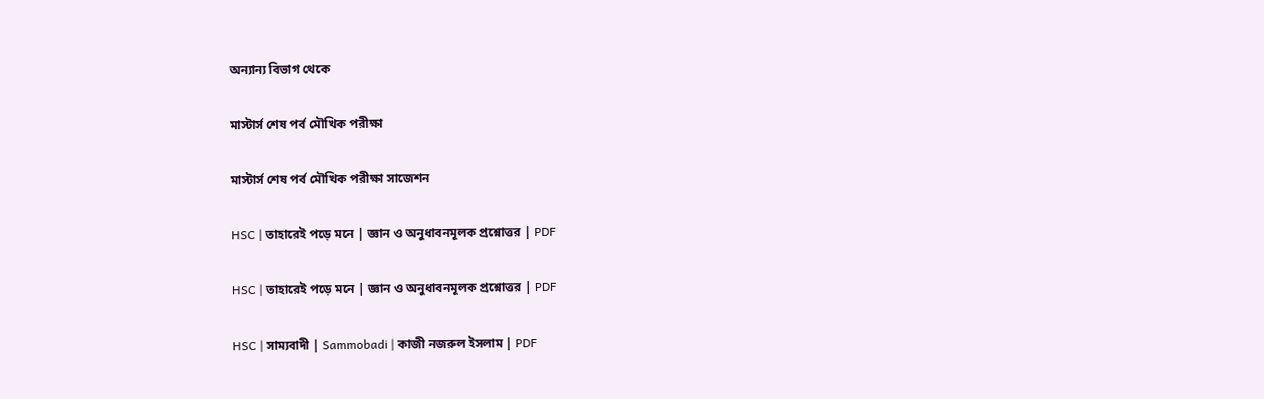অন্যান্য বিভাগ থেকে

মাস্টার্স শেষ পর্ব মৌখিক পরীক্ষা

মাস্টার্স শেষ পর্ব মৌখিক পরীক্ষা সাজেশন

HSC | তাহারেই পড়ে মনে | জ্ঞান ও অনুধাবনমূলক প্রশ্নোত্তর | PDF

HSC | তাহারেই পড়ে মনে | জ্ঞান ও অনুধাবনমূলক প্রশ্নোত্তর | PDF

HSC | সাম্যবাদী | Sammobadi | কাজী নজরুল ইসলাম | PDF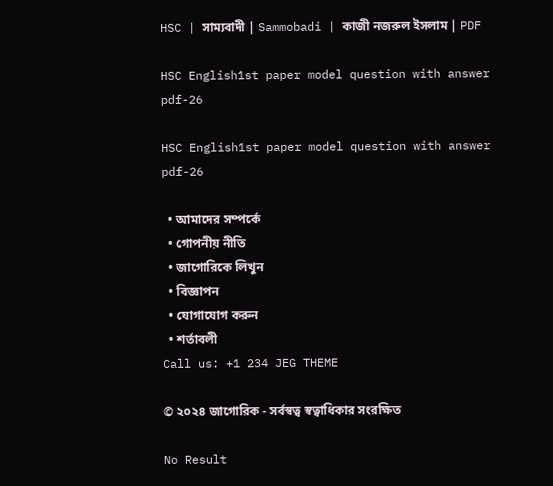HSC | সাম্যবাদী | Sammobadi | কাজী নজরুল ইসলাম | PDF

HSC English1st paper model question with answer pdf-26

HSC English1st paper model question with answer pdf-26

  • আমাদের সম্পর্কে
  • গোপনীয় নীতি
  • জাগোরিকে লিখুন
  • বিজ্ঞাপন
  • যোগাযোগ করুন
  • শর্তাবলী
Call us: +1 234 JEG THEME

© ২০২৪ জাগোরিক - সর্বস্বত্ব স্বত্বাধিকার সংরক্ষিত

No Result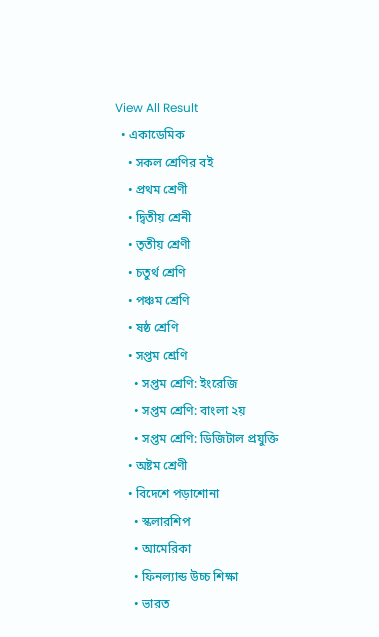View All Result
  • একাডেমিক
    • সকল শ্রেণির বই
    • প্রথম শ্রেণী
    • দ্বিতীয় শ্রেনী
    • তৃতীয় শ্রেণী
    • চতুর্থ শ্রেণি
    • পঞ্চম শ্রেণি
    • ষষ্ঠ শ্রেণি
    • সপ্তম শ্রেণি
      • সপ্তম শ্রেণি: ইংরেজি
      • সপ্তম শ্রেণি: বাংলা ২য়
      • সপ্তম শ্রেণি: ডিজিটাল প্রযুক্তি
    • অষ্টম শ্রেণী
    • বিদেশে পড়াশোনা
      • স্কলারশিপ
      • আমেরিকা
      • ফিনল্যান্ড উচ্চ শিক্ষা
      • ভারত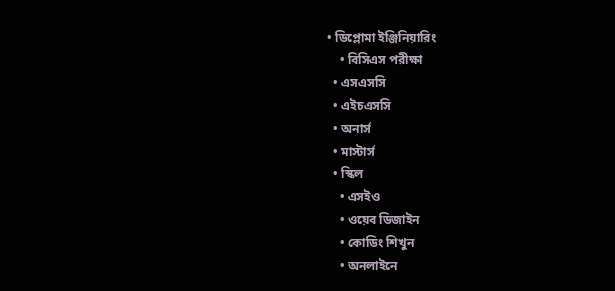• ডিপ্লোমা ইঞ্জিনিয়ারিং
    • বিসিএস পরীক্ষা
  • এসএসসি
  • এইচএসসি
  • অনার্স
  • মাস্টার্স
  • স্কিল
    • এসইও
    • ওয়েব ডিজাইন
    • কোডিং শিখুন
    • অনলাইনে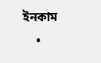ইনকাম
    •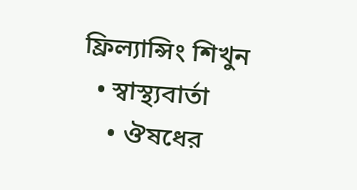ফ্রিল্যান্সিং শিখুন
  • স্বাস্থ্যবার্তা
    • ঔষধের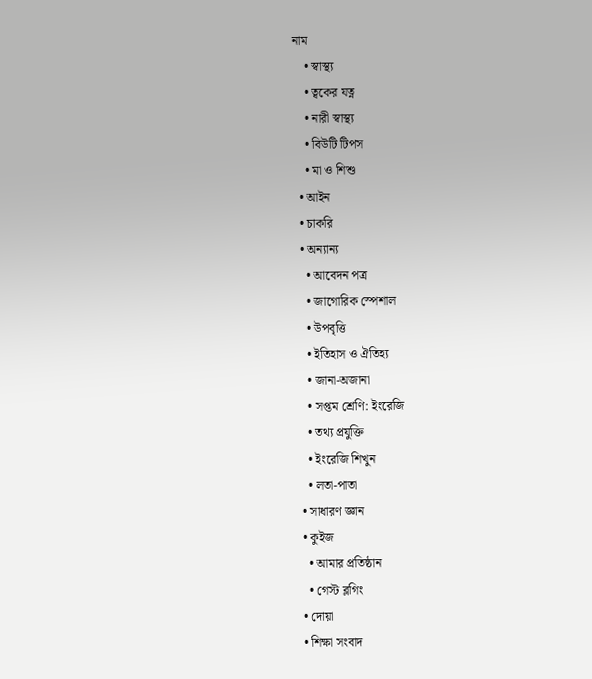নাম
    • স্বাস্থ্য
    • ত্বকের যত্ন
    • নারী স্বাস্থ্য
    • বিউটি টিপস
    • মা ও শিশু
  • আইন
  • চাকরি
  • অন্যান্য
    • আবেদন পত্র
    • জাগোরিক স্পেশাল
    • উপবৃত্তি
    • ইতিহাস ও ঐতিহ্য
    • জানা-অজানা
    • সপ্তম শ্রেণি: ইংরেজি
    • তথ্য প্রযুক্তি
    • ইংরেজি শিখুন
    • লতা-পাতা
  • সাধারণ জ্ঞান
  • কুইজ
    • আমার প্রতিষ্ঠান
    • গেস্ট ব্লগিং
  • দোয়া
  • শিক্ষা সংবাদ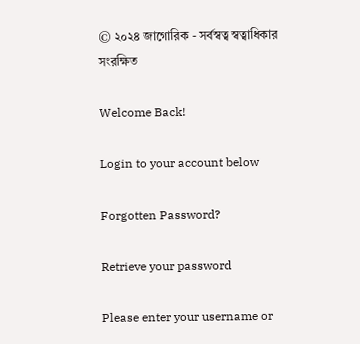© ২০২৪ জাগোরিক - সর্বস্বত্ব স্বত্বাধিকার সংরক্ষিত

Welcome Back!

Login to your account below

Forgotten Password?

Retrieve your password

Please enter your username or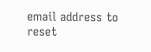email address to reset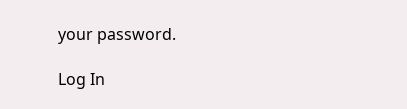your password.

Log In